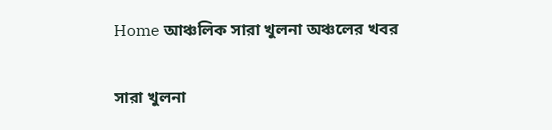Home আঞ্চলিক সারা খুলনা অঞ্চলের খবর

সারা খুলনা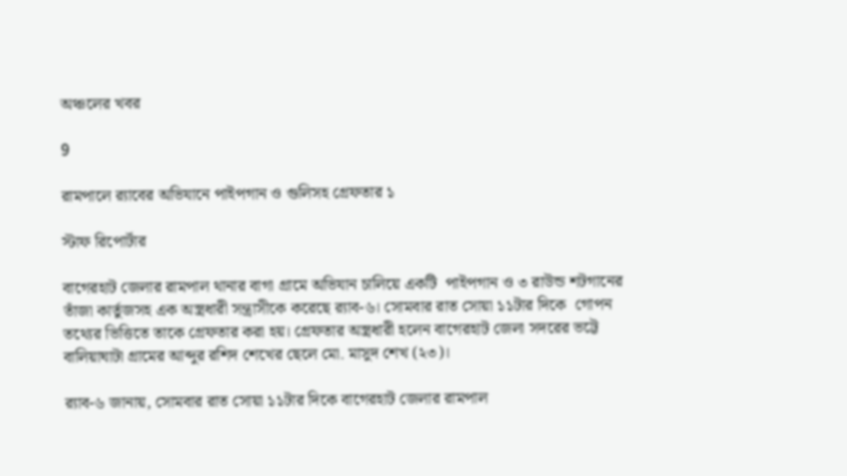অঞ্চলের খবর

9

রামপালে র‌্যাবের অভিযানে পাইপগান ও গুলিসহ গ্রেফতার ১

স্টাফ রিপোর্টার

বাগেরহাট জেলার রামপাল থানার বাগা গ্রামে অভিযান চালিয়ে একটি  পাইপগান ও ৩ রাউন্ড শটগানের তাঁজা কার্তুজসহ এক অস্ত্রধারী সন্ত্রাসীকে করেছে র‌্যাব-৬। সোমবার রাত সোয়া ১১টার দিকে  গোপন তথ্যের ভিত্তিতে তাকে গ্রেফতার করা হয়। গ্রেফতার অস্ত্রধারী হলেন বাগেরহাট জেলা সদরের ভট্টে বালিয়াঘাটা গ্রামের আব্দুর রশিদ শেখের ছেলে মো. মাসুদ শেখ (২৩)।

র‌্যাব-৬ জানায়, সোমবার রাত সোয়া ১১টার দিকে বাগেরহাট জেলার রামপাল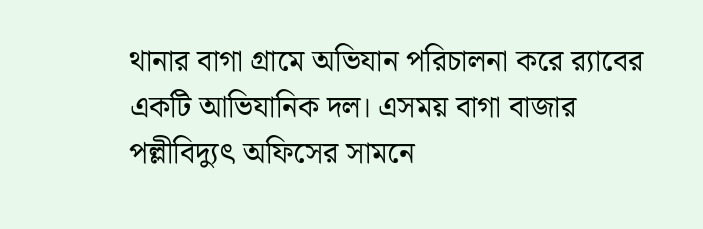থানার বাগা গ্রামে অভিযান পরিচালনা করে র‌্যাবের একটি আভিযানিক দল। এসময় বাগা বাজার পল্লীবিদ্যুৎ অফিসের সামনে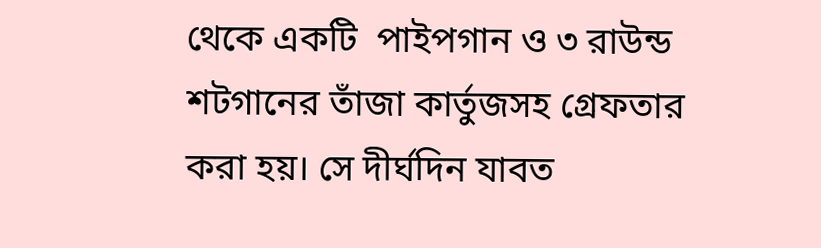থেকে একটি  পাইপগান ও ৩ রাউন্ড শটগানের তাঁজা কার্তুজসহ গ্রেফতার করা হয়। সে দীর্ঘদিন যাবত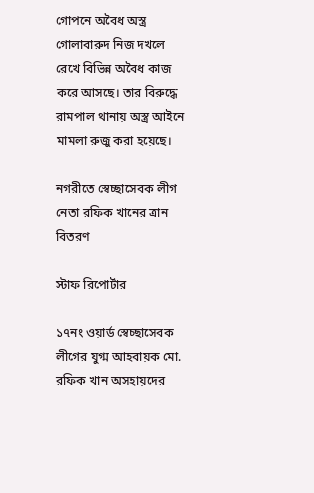গোপনে অবৈধ অস্ত্র গোলাবারুদ নিজ দখলে রেখে বিভিন্ন অবৈধ কাজ করে আসছে। তার বিরুদ্ধে রামপাল থানায় অস্ত্র আইনে মামলা রুজু করা হয়েছে।

নগরীতে স্বেচ্ছাসেবক লীগ নেতা রফিক খানের ত্রান বিতরণ

স্টাফ রিপোর্টার

১৭নং ওয়ার্ড স্বেচ্ছাসেবক লীগের যুগ্ম আহবায়ক মো. রফিক খান অসহায়দের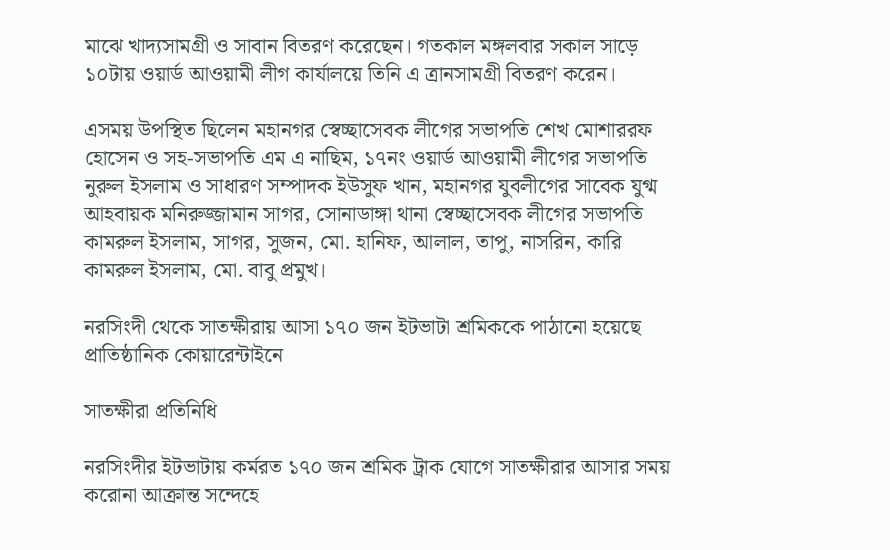মাঝে খাদ্যসামগ্রী ও সাবান বিতরণ করেছেন। গতকাল মঙ্গলবার সকাল সাড়ে ১০টায় ওয়ার্ড আওয়ামী লীগ কার্যালয়ে তিনি এ ত্রানসামগ্রী বিতরণ করেন।

এসময় উপস্থিত ছিলেন মহানগর স্বেচ্ছাসেবক লীগের সভাপতি শেখ মোশাররফ হোসেন ও সহ-সভাপতি এম এ নাছিম, ১৭নং ওয়ার্ড আওয়ামী লীগের সভাপতি নুরুল ইসলাম ও সাধারণ সম্পাদক ইউসুফ খান, মহানগর যুবলীগের সাবেক যুগ্ম আহবায়ক মনিরুজ্জামান সাগর, সোনাডাঙ্গা থানা স্বেচ্ছাসেবক লীগের সভাপতি কামরুল ইসলাম, সাগর, সুজন, মো. হানিফ, আলাল, তাপু, নাসরিন, কারি কামরুল ইসলাম, মো. বাবু প্রমুখ।

নরসিংদী থেকে সাতক্ষীরায় আসা ১৭০ জন ইটভাটা শ্রমিককে পাঠানো হয়েছে প্রাতিষ্ঠানিক কোয়ারেন্টাইনে

সাতক্ষীরা প্রতিনিধি

নরসিংদীর ইটভাটায় কর্মরত ১৭০ জন শ্রমিক ট্রাক যোগে সাতক্ষীরার আসার সময় করোনা আক্রান্ত সন্দেহে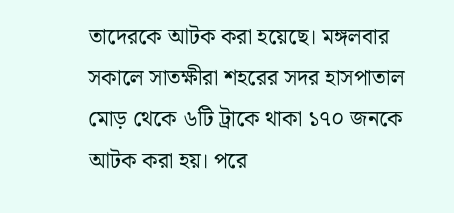তাদেরকে আটক করা হয়েছে। মঙ্গলবার সকালে সাতক্ষীরা শহরের সদর হাসপাতাল মোড় থেকে ৬টি ট্রাকে থাকা ১৭০ জনকে আটক করা হয়। পরে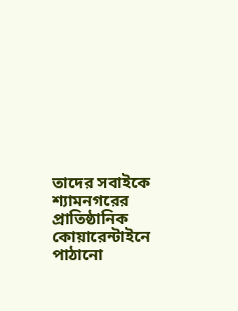তাদের সবাইকে শ্যামনগরের প্রাতিষ্ঠানিক কোয়ারেন্টাইনে পাঠানো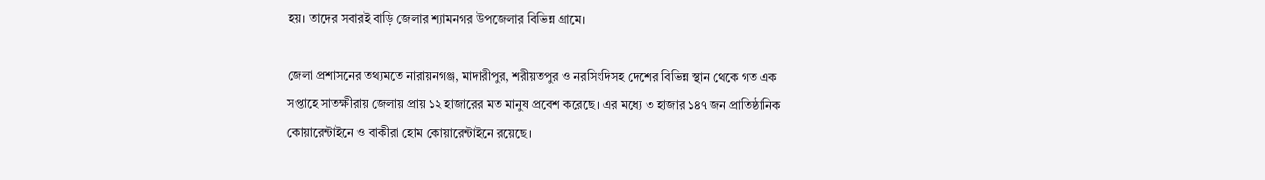হয়। তাদের সবারই বাড়ি জেলার শ্যামনগর উপজেলার বিভিন্ন গ্রামে।

জেলা প্রশাসনের তথ্যমতে নারায়নগঞ্জ, মাদারীপুর, শরীয়তপুর ও নরসিংদিসহ দেশের বিভিন্ন স্থান থেকে গত এক সপ্তাহে সাতক্ষীরায় জেলায় প্রায় ১২ হাজারের মত মানুষ প্রবেশ করেছে। এর মধ্যে ৩ হাজার ১৪৭ জন প্রাতিষ্ঠানিক কোয়ারেন্টাইনে ও বাকীরা হোম কোয়ারেন্টাইনে রয়েছে।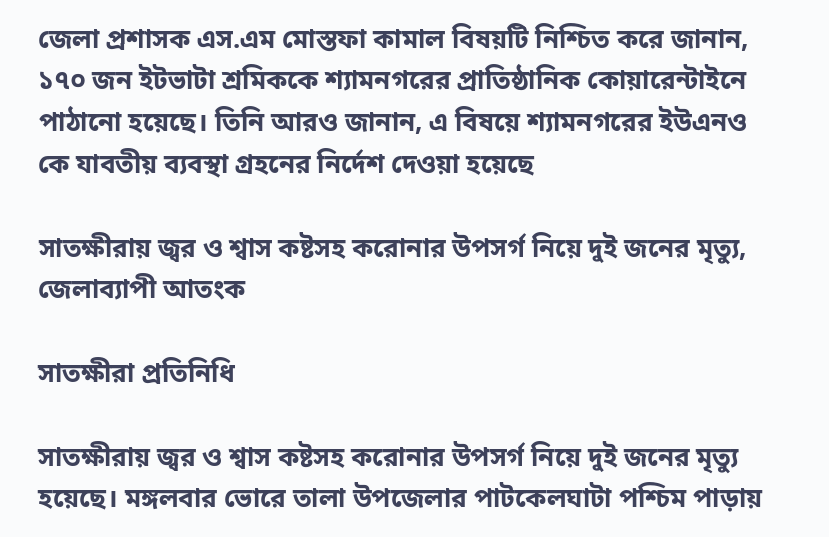জেলা প্রশাসক এস.এম মোস্তফা কামাল বিষয়টি নিশ্চিত করে জানান, ১৭০ জন ইটভাটা শ্রমিককে শ্যামনগরের প্রাতিষ্ঠানিক কোয়ারেন্টাইনে পাঠানো হয়েছে। তিনি আরও জানান, এ বিষয়ে শ্যামনগরের ইউএনও কে যাবতীয় ব্যবস্থা গ্রহনের নির্দেশ দেওয়া হয়েছে

সাতক্ষীরায় জ্বর ও শ্বাস কষ্টসহ করোনার উপসর্গ নিয়ে দুই জনের মৃত্যু, জেলাব্যাপী আতংক

সাতক্ষীরা প্রতিনিধি

সাতক্ষীরায় জ্বর ও শ্বাস কষ্টসহ করোনার উপসর্গ নিয়ে দুই জনের মৃত্যু হয়েছে। মঙ্গলবার ভোরে তালা উপজেলার পাটকেলঘাটা পশ্চিম পাড়ায়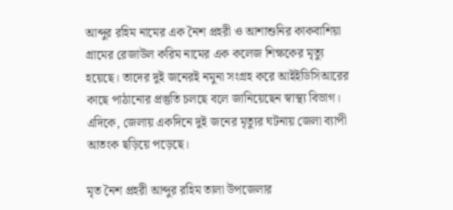আব্দুর রহিম নামের এক নৈশ প্রহরী ও আশাশুনির কাকবাশিয়া গ্রামের রেজাউল করিম নামের এক কলেজ শিক্ষকের মৃত্যু হয়েছে। তাদের দুই জনেরই নমুনা সংগ্রহ করে আইইডিসিআরের কাছে পাঠানোর প্রস্তুতি চলছে বলে জানিয়েছেন স্বাস্থ্য বিভাগ। এদিকে, জেলায় একদিনে দুই জনের মৃত্যুর ঘটনায় জেলা ব্যাপী আতংক ছড়িয়ে পড়েছে।

মৃত নৈশ প্রহরী আব্দুর রহিম তালা উপজেলার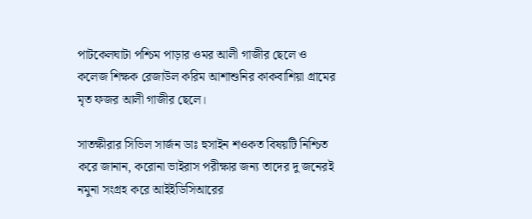পাটকেলঘাটা পশ্চিম পাড়ার ওমর আলী গাজীর ছেলে ও কলেজ শিক্ষক রেজাউল করিম আশাশুনির কাকবাশিয়া গ্রামের মৃত ফজর আলী গাজীর ছেলে।

সাতক্ষীরার সিভিল সার্জন ডাঃ হুসাইন শওকত বিষয়টি নিশ্চিত করে জানান, করোনা ভাইরাস পরীক্ষার জন্য তাদের দু জনেরই নমুনা সংগ্রহ করে আইইডিসিআরের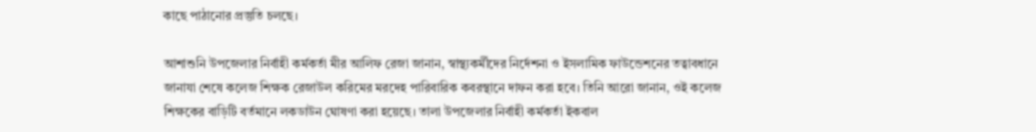কাছে পাঠানোর প্রস্তুতি চলছে।

আশাশুনি উপজেলার নির্বাহী কর্মকর্তা মীর আলিফ রেজা জানান, স্বাস্থ্যকর্মীদের নির্দেশনা ও ইসলামিক ফাউন্ডেশনের তত্বাবধানে জানাযা শেষে কলেজ শিক্ষক রেজাউল করিমের মরদেহ পারিবারিক কবরস্থানে দাফন করা হবে। তিনি আরো জানান, ওই কলেজ শিক্ষকের বাড়িটি বর্তমানে লকডাউন ঘোষণা করা হয়েছে। তালা উপজেলার নির্বাহী কর্মকর্তা ইকবাল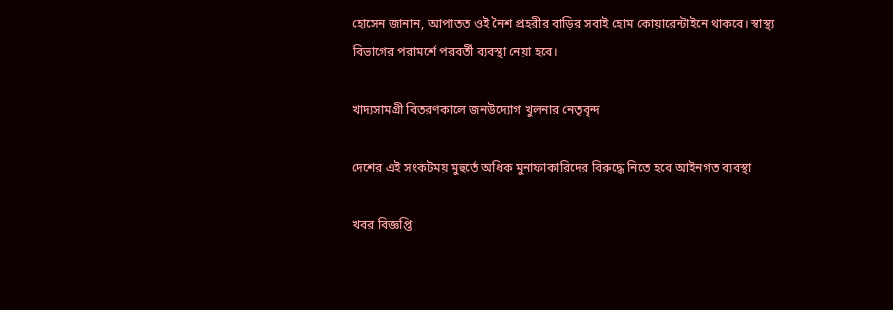হোসেন জানান, আপাতত ওই নৈশ প্রহরীর বাড়ির সবাই হোম কোয়ারেন্টাইনে থাকবে। স্বাস্থ্য বিভাগের পরামর্শে পরবর্তী ব্যবস্থা নেয়া হবে।

খাদ্যসামগ্রী বিতরণকালে জনউদ্যোগ খুলনার নেতৃবৃন্দ

দেশের এই সংকটময় মুহুর্তে অধিক মুনাফাকারিদের বিরুদ্ধে নিতে হবে আইনগত ব্যবস্থা

খবর বিজ্ঞপ্তি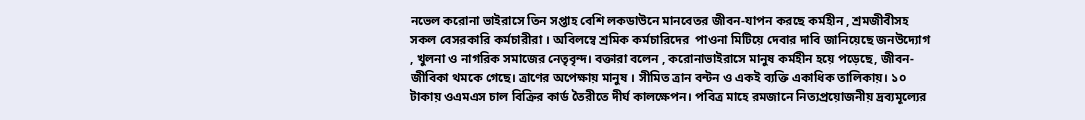নভেল করোনা ভাইরাসে তিন সপ্তাহ বেশি লকডাউনে মানবেতর জীবন-যাপন করছে কর্মহীন , শ্রমজীবীসহ সকল বেসরকারি কর্মচারীরা । অবিলম্বে শ্রমিক কর্মচারিদের  পাওনা মিটিয়ে দেবার দাবি জানিয়েছে জনউদ্যোগ , খুলনা ও নাগরিক সমাজের নেতৃবৃন্দ। বক্তারা বলেন , করোনাভাইরাসে মানুষ কর্মহীন হয়ে পড়েছে, জীবন-জীবিকা থমকে গেছে। ত্রাণের অপেক্ষায় মানুষ । সীমিত ত্রান বন্টন ও একই ব্যক্তি একাধিক তালিকায়। ১০ টাকায় ওএমএস চাল বিক্রির কার্ড তৈরীতে দীর্ঘ কালক্ষেপন। পবিত্র মাহে রমজানে নিত্যপ্রয়োজনীয় দ্রব্যমূল্যের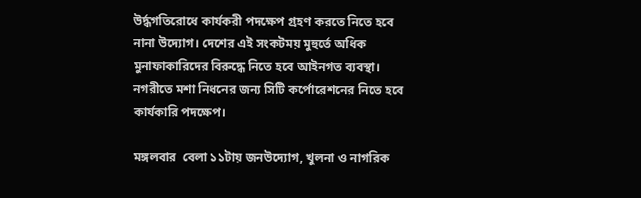উর্দ্ধগতিরোধে কার্যকরী পদক্ষেপ গ্রহণ করতে নিতে হবে নানা উদ্যোগ। দেশের এই সংকটময় মুহুর্তে অধিক মুনাফাকারিদের বিরুদ্ধে নিতে হবে আইনগত ব্যবস্থা। নগরীতে মশা নিধনের জন্য সিটি কর্পোরেশনের নিতে হবে কার্যকারি পদক্ষেপ।

মঙ্গলবার  বেলা ১১টায় জনউদ্যোগ, খুলনা ও নাগরিক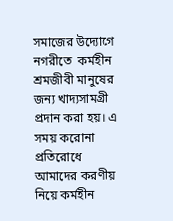সমাজের উদ্যোগে  নগরীতে  কর্মহীন শ্রমজীবী মানুষের জন্য খাদ্যসামগ্রী প্রদান করা হয়। এ সময় করোনা প্রতিরোধে আমাদের করণীয় নিয়ে কর্মহীন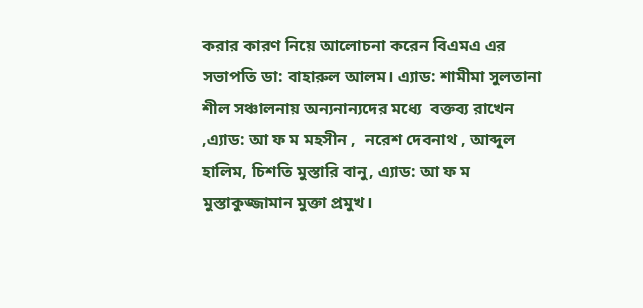করার কারণ নিয়ে আলোচনা করেন বিএমএ এর সভাপতি ডা: বাহারুল আলম। এ্যাড: শামীমা সুলতানা শীল সঞ্চালনায় অন্যনান্যদের মধ্যে  বক্তব্য রাখেন ,এ্যাড: আ ফ ম মহসীন ,  নরেশ দেবনাথ , আব্দুল হালিম, চিশতি মুস্তারি বানু, এ্যাড: আ ফ ম মুস্তাকুজ্জামান মুক্তা প্রমুখ।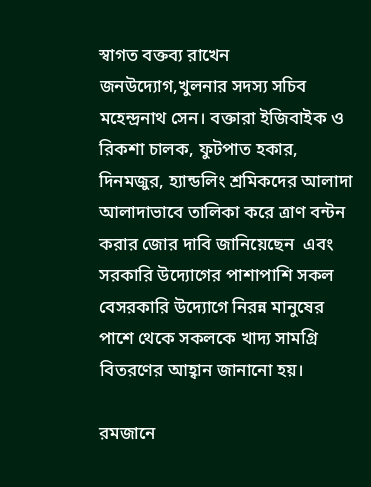স্বাগত বক্তব্য রাখেন জনউদ্যোগ,খুলনার সদস্য সচিব মহেন্দ্রনাথ সেন। বক্তারা ইজিবাইক ও রিকশা চালক, ফুটপাত হকার, দিনমজুর, হ্যান্ডলিং শ্রমিকদের আলাদা আলাদাভাবে তালিকা করে ত্রাণ বন্টন করার জোর দাবি জানিয়েছেন  এবং সরকারি উদ্যোগের পাশাপাশি সকল বেসরকারি উদ্যোগে নিরন্ন মানুষের পাশে থেকে সকলকে খাদ্য সামগ্রি বিতরণের আহ্বান জানানো হয়।

রমজানে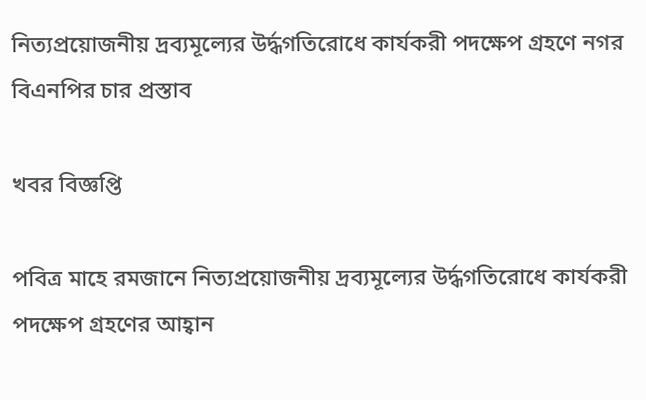নিত্যপ্রয়োজনীয় দ্রব্যমূল্যের উর্দ্ধগতিরোধে কার্যকরী পদক্ষেপ গ্রহণে নগর বিএনপির চার প্রস্তাব

খবর বিজ্ঞপ্তি

পবিত্র মাহে রমজানে নিত্যপ্রয়োজনীয় দ্রব্যমূল্যের উর্দ্ধগতিরোধে কার্যকরী পদক্ষেপ গ্রহণের আহ্বান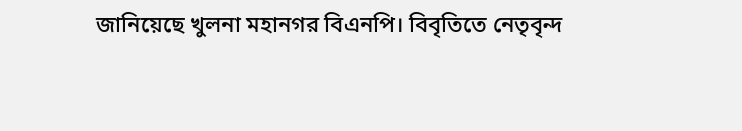জানিয়েছে খুলনা মহানগর বিএনপি। বিবৃতিতে নেতৃবৃন্দ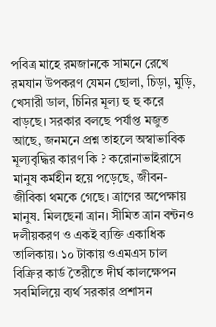পবিত্র মাহে রমজানকে সামনে রেখে রমযান উপকরণ যেমন ছোলা, চিড়া, মুড়ি, খেসারী ডাল, চিনির মূল্য হু হু করে বাড়ছে। সরকার বলছে পর্যাপ্ত মজুত আছে, জনমনে প্রশ্ন তাহলে অস্বাভাবিক মূল্যবৃদ্ধির কারণ কি ? করোনাভাইরাসে মানুষ কর্মহীন হয়ে পড়েছে, জীবন-জীবিকা থমকে গেছে। ত্রাণের অপেক্ষায় মানুষ. মিলছেনা ত্রান। সীমিত ত্রান বন্টনও দলীয়করণ ও একই ব্যক্তি একাধিক তালিকায়। ১০ টাকায় ওএমএস চাল বিক্রির কার্ড তৈরীতে দীর্ঘ কালক্ষেপন সবমিলিয়ে ব্যর্থ সরকার প্রশাসন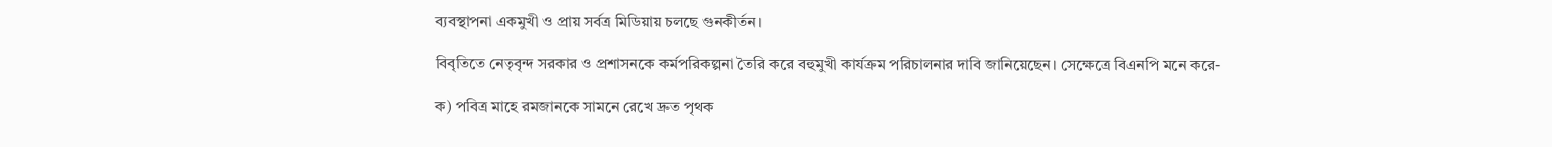ব্যবস্থাপনা একমুখী ও প্রায় সর্বত্র মিডিয়ায় চলছে গুনকীর্তন।

বিবৃতিতে নেতৃবৃন্দ সরকার ও প্রশাসনকে কর্মপরিকল্পনা তৈরি করে বহুমুখী কার্যক্রম পরিচালনার দাবি জানিয়েছেন। সেক্ষেত্রে বিএনপি মনে করে-

ক) পবিত্র মাহে রমজানকে সামনে রেখে দ্রুত পৃথক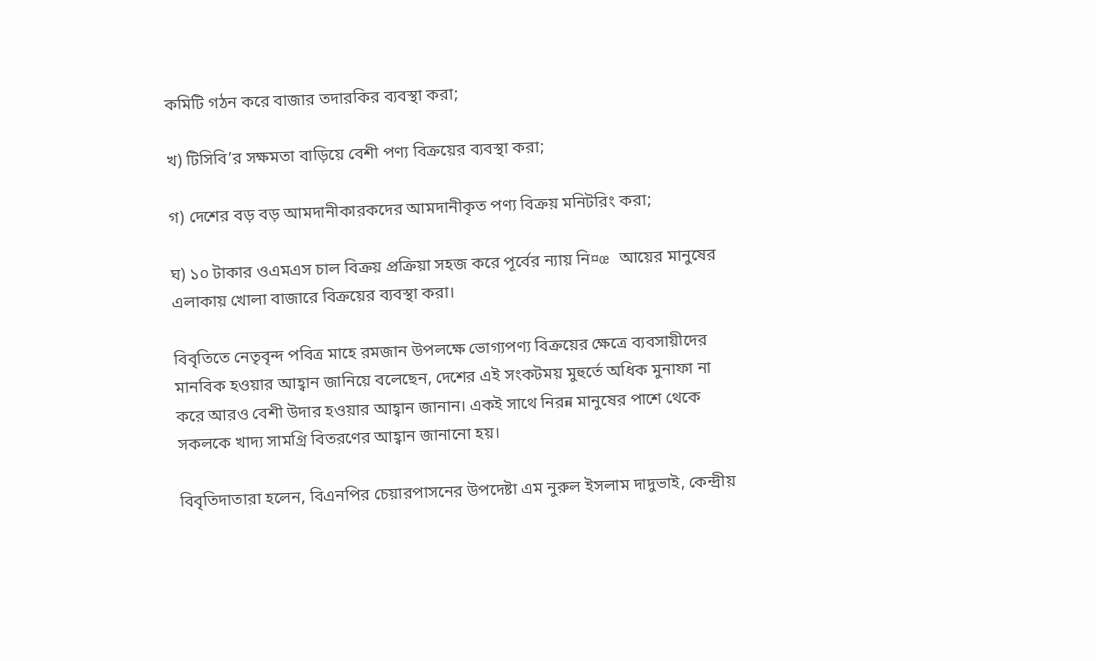কমিটি গঠন করে বাজার তদারকির ব্যবস্থা করা;

খ) টিসিবি’র সক্ষমতা বাড়িয়ে বেশী পণ্য বিক্রয়ের ব্যবস্থা করা;

গ) দেশের বড় বড় আমদানীকারকদের আমদানীকৃত পণ্য বিক্রয় মনিটরিং করা;

ঘ) ১০ টাকার ওএমএস চাল বিক্রয় প্রক্রিয়া সহজ করে পূর্বের ন্যায় নি¤œ আয়ের মানুষের এলাকায় খোলা বাজারে বিক্রয়ের ব্যবস্থা করা।

বিবৃতিতে নেতৃবৃন্দ পবিত্র মাহে রমজান উপলক্ষে ভোগ্যপণ্য বিক্রয়ের ক্ষেত্রে ব্যবসায়ীদের মানবিক হওয়ার আহ্বান জানিয়ে বলেছেন, দেশের এই সংকটময় মুহুর্তে অধিক মুনাফা না করে আরও বেশী উদার হওয়ার আহ্বান জানান। একই সাথে নিরন্ন মানুষের পাশে থেকে সকলকে খাদ্য সামগ্রি বিতরণের আহ্বান জানানো হয়।

বিবৃতিদাতারা হলেন, বিএনপির চেয়ারপাসনের উপদেষ্টা এম নুরুল ইসলাম দাদুভাই, কেন্দ্রীয়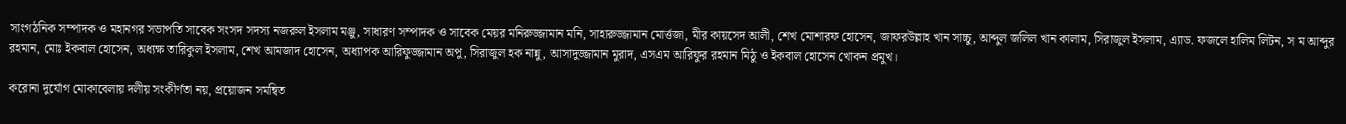সাংগঠনিক সম্পাদক ও মহানগর সভাপতি সাবেক সংসদ সদস্য নজরুল ইসলাম মঞ্জু, সাধারণ সম্পাদক ও সাবেক মেয়র মনিরুজ্জামান মনি, সাহারুজ্জামান মোর্ত্তজা, মীর কায়সেদ আলী, শেখ মোশারফ হোসেন, জাফরউল্লাহ খান সাচ্চু, আব্দুল জলিল খান কালাম, সিরাজুল ইসলাম, এ্যাড. ফজলে হালিম লিটন, স ম আব্দুর রহমান, মোঃ ইকবাল হোসেন, অধ্যক্ষ তারিকুল ইসলাম, শেখ আমজাদ হোসেন, অধ্যাপক আরিফুজ্জামান অপু, সিরাজুল হক নান্নু, আসাদুজ্জামান মুরাদ, এসএম আরিফুর রহমান মিঠু ও ইকবাল হোসেন খোকন প্রমুখ।

করোনা দুর্যোগ মোকাবেলায় দলীয় সংকীর্ণতা নয়, প্রয়োজন সমন্বিত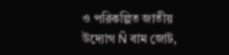ও পরিকল্পিত জাতীয় উদ্যোগ Ñ বাম জোট,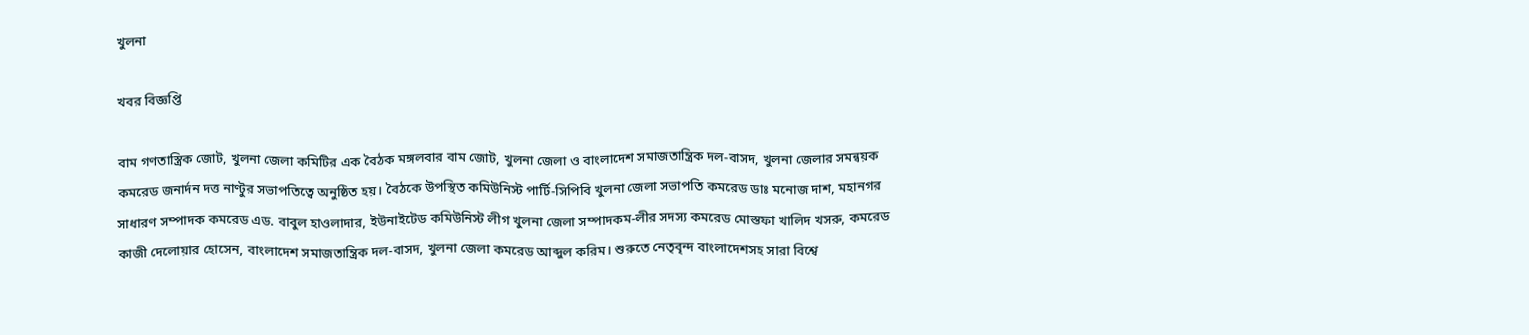খুলনা

খবর বিজ্ঞপ্তি

বাম গণতাস্ত্রিক জোট, খুলনা জেলা কমিটির এক বৈঠক মঙ্গলবার বাম জোট, খুলনা জেলা ও বাংলাদেশ সমাজতান্ত্রিক দল-বাসদ, খুলনা জেলার সমন্বয়ক কমরেড জনার্দন দত্ত নাণ্টুর সভাপতিত্বে অনুষ্ঠিত হয়। বৈঠকে উপস্থিত কমিউনিস্ট পার্টি-সিপিবি খুলনা জেলা সভাপতি কমরেড ডাঃ মনোজ দাশ, মহানগর সাধারণ সম্পাদক কমরেড এড. বাবুল হাওলাদার, ইউনাইটেড কমিউনিস্ট লীগ খুলনা জেলা সম্পাদকম-লীর সদস্য কমরেড মোস্তফা খালিদ খসরু, কমরেড কাজী দেলোয়ার হোসেন, বাংলাদেশ সমাজতান্ত্রিক দল-বাসদ, খুলনা জেলা কমরেড আব্দুল করিম। শুরুতে নেতৃবৃন্দ বাংলাদেশসহ সারা বিশ্বে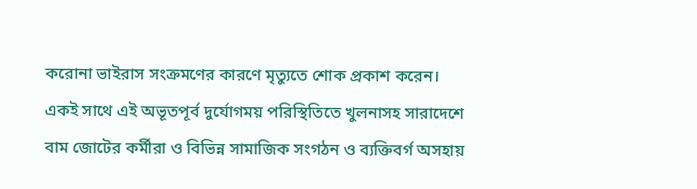করোনা ভাইরাস সংক্রমণের কারণে মৃত্যুতে শোক প্রকাশ করেন। একই সাথে এই অভূতপূর্ব দুর্যোগময় পরিস্থিতিতে খুলনাসহ সারাদেশে বাম জোটের কর্মীরা ও বিভিন্ন সামাজিক সংগঠন ও ব্যক্তিবর্গ অসহায়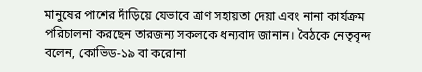মানুষের পাশের দাঁড়িয়ে যেভাবে ত্রাণ সহায়তা দেয়া এবং নানা কার্যক্রম পরিচালনা করছেন তারজন্য সকলকে ধন্যবাদ জানান। বৈঠকে নেতৃবৃন্দ বলেন, কোভিড-১৯ বা করোনা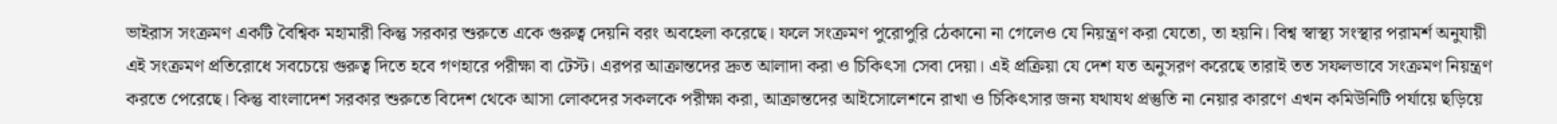ভাইরাস সংক্রমণ একটি বৈশ্বিক মহামারী কিন্তু সরকার শুরুতে একে গুরুত্ব দেয়নি বরং অবহেলা করেছে। ফলে সংক্রমণ পুরোপুরি ঠেকানো না গেলেও যে নিয়ন্ত্রণ করা যেতো, তা হয়নি। বিশ্ব স্বাস্থ্য সংস্থার পরামর্শ অনুযায়ী এই সংক্রমণ প্রতিরোধে সবচেয়ে গুরুত্ব দিতে হবে গণহারে পরীক্ষা বা টেস্ট। এরপর আক্রান্তদের দ্রুত আলাদা করা ও চিকিৎসা সেবা দেয়া। এই প্রক্রিয়া যে দেশ যত অনুসরণ করেছে তারাই তত সফলভাবে সংক্রমণ নিয়ন্ত্রণ করতে পেরেছে। কিন্তু বাংলাদেশ সরকার শুরুতে বিদেশ থেকে আসা লোকদের সকলকে পরীক্ষা করা, আক্রান্তদের আইসোলেশনে রাখা ও চিকিৎসার জন্য যথাযথ প্রস্তুতি না নেয়ার কারণে এখন কমিউনিটি পর্যায়ে ছড়িয়ে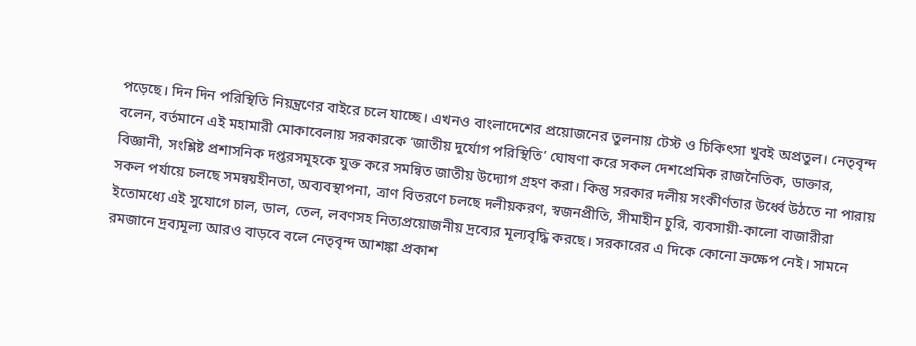পড়েছে। দিন দিন পরিস্থিতি নিয়ন্ত্রণের বাইরে চলে যাচ্ছে। এখনও বাংলাদেশের প্রয়োজনের তুলনায় টেস্ট ও চিকিৎসা খুবই অপ্রতুল। নেতৃবৃন্দ বলেন, বর্তমানে এই মহামারী মোকাবেলায় সরকারকে ‘জাতীয় দুর্যোগ পরিস্থিতি’ ঘোষণা করে সকল দেশপ্রেমিক রাজনৈতিক, ডাক্তার, বিজ্ঞানী, সংশ্লিষ্ট প্রশাসনিক দপ্তরসমূহকে যুক্ত করে সমন্বিত জাতীয় উদ্যোগ গ্রহণ করা। কিন্তু সরকার দলীয় সংকীর্ণতার উর্ধ্বে উঠতে না পারায় সকল পর্যায়ে চলছে সমন্বয়হীনতা, অব্যবস্থাপনা, ত্রাণ বিতরণে চলছে দলীয়করণ, স্বজনপ্রীতি, সীমাহীন চুরি, ব্যবসায়ী-কালো বাজারীরা ইতোমধ্যে এই সুযোগে চাল, ডাল, তেল, লবণসহ নিত্যপ্রয়োজনীয় দ্রব্যের মূল্যবৃদ্ধি করছে। সরকারের এ দিকে কোনো ভ্রুক্ষেপ নেই। সামনে রমজানে দ্রব্যমূল্য আরও বাড়বে বলে নেতৃবৃন্দ আশঙ্কা প্রকাশ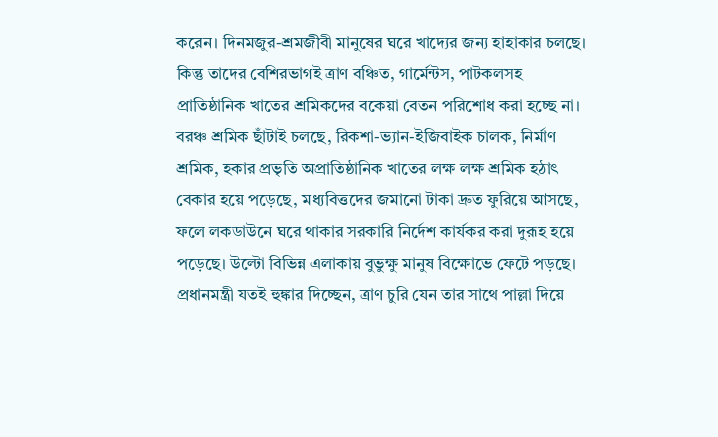করেন। দিনমজুর-শ্রমজীবী মানুষের ঘরে খাদ্যের জন্য হাহাকার চলছে। কিন্তু তাদের বেশিরভাগই ত্রাণ বঞ্চিত, গার্মেন্টস, পাটকলসহ প্রাতিষ্ঠানিক খাতের শ্রমিকদের বকেয়া বেতন পরিশোধ করা হচ্ছে না। বরঞ্চ শ্রমিক ছাঁটাই চলছে, রিকশা-ভ্যান-ইজিবাইক চালক, নির্মাণ শ্রমিক, হকার প্রভৃতি অপ্রাতিষ্ঠানিক খাতের লক্ষ লক্ষ শ্রমিক হঠাৎ বেকার হয়ে পড়েছে, মধ্যবিত্তদের জমানো টাকা দ্রুত ফুরিয়ে আসছে, ফলে লকডাউনে ঘরে থাকার সরকারি নির্দেশ কার্যকর করা দুরূহ হয়ে পড়েছে। উল্টো বিভিন্ন এলাকায় বুভুক্ষু মানুষ বিক্ষোভে ফেটে পড়ছে। প্রধানমন্ত্রী যতই হুঙ্কার দিচ্ছেন, ত্রাণ চুরি যেন তার সাথে পাল্লা দিয়ে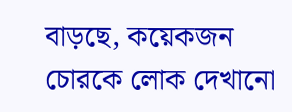বাড়ছে, কয়েকজন চোরকে লোক দেখানো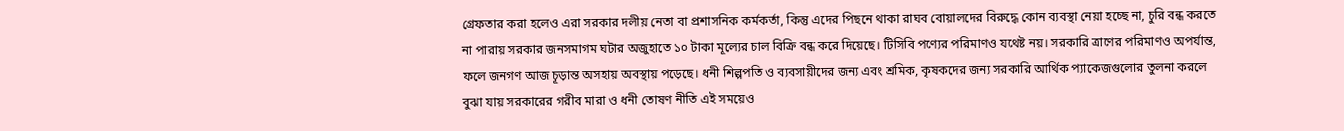গ্রেফতার করা হলেও এরা সরকার দলীয় নেতা বা প্রশাসনিক কর্মকর্তা, কিন্তু এদের পিছনে থাকা রাঘব বোয়ালদের বিরুদ্ধে কোন ব্যবস্থা নেয়া হচ্ছে না, চুরি বন্ধ করতে না পারায় সরকার জনসমাগম ঘটার অজুহাতে ১০ টাকা মূল্যের চাল বিক্রি বন্ধ করে দিয়েছে। টিসিবি পণ্যের পরিমাণও যথেষ্ট নয়। সরকারি ত্রাণের পরিমাণও অপর্যান্ত, ফলে জনগণ আজ চূড়ান্ত অসহায় অবস্থায় পড়েছে। ধনী শিল্পপতি ও ব্যবসায়ীদের জন্য এবং শ্রমিক, কৃষকদের জন্য সরকারি আর্থিক প্যাকেজগুলোর তুলনা করলে বুঝা যায় সরকারের গরীব মারা ও ধনী তোষণ নীতি এই সময়েও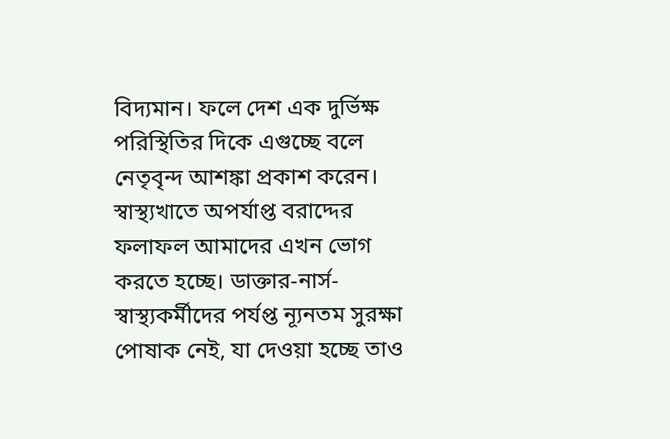বিদ্যমান। ফলে দেশ এক দুর্ভিক্ষ পরিস্থিতির দিকে এগুচ্ছে বলে নেতৃবৃন্দ আশঙ্কা প্রকাশ করেন। স্বাস্থ্যখাতে অপর্যাপ্ত বরাদ্দের ফলাফল আমাদের এখন ভোগ করতে হচ্ছে। ডাক্তার-নার্স-স্বাস্থ্যকর্মীদের পর্যপ্ত ন্যূনতম সুরক্ষা পোষাক নেই, যা দেওয়া হচ্ছে তাও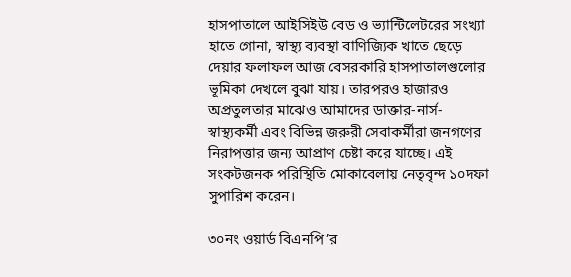হাসপাতালে আইসিইউ বেড ও ভ্যান্টিলেটরের সংখ্যা হাতে গোনা, স্বাস্থ্য ব্যবস্থা বাণিজ্যিক খাতে ছেড়ে দেয়ার ফলাফল আজ বেসরকারি হাসপাতালগুলোর ভূমিকা দেখলে বুঝা যায়। তারপরও হাজারও অপ্রতুলতার মাঝেও আমাদের ডাক্তার-নার্স-স্বাস্থ্যকর্মী এবং বিভিন্ন জরুরী সেবাকর্মীরা জনগণের নিরাপত্তার জন্য আপ্রাণ চেষ্টা করে যাচ্ছে। এই সংকটজনক পরিস্থিতি মোকাবেলায় নেতৃবৃন্দ ১০দফা সুপারিশ করেন।

৩০নং ওয়ার্ড বিএনপি’র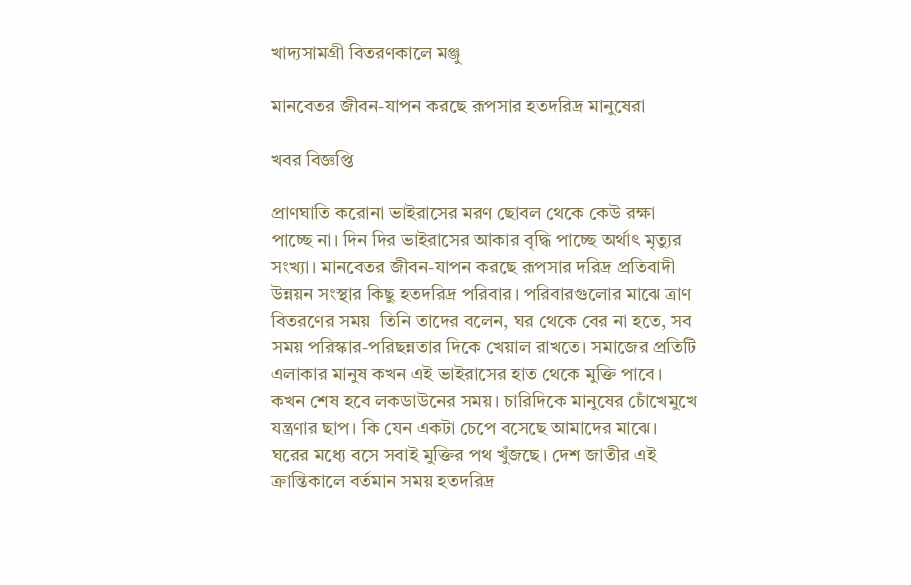খাদ্যসামগ্রী বিতরণকালে মঞ্জু

মানবেতর জীবন-যাপন করছে রূপসার হতদরিদ্র মানুষেরা

খবর বিজ্ঞপ্তি

প্রাণঘাতি করোনা ভাইরাসের মরণ ছোবল থেকে কেউ রক্ষা পাচ্ছে না। দিন দির ভাইরাসের আকার বৃদ্ধি পাচ্ছে অর্থাৎ মৃত্যুর সংখ্যা। মানবেতর জীবন-যাপন করছে রূপসার দরিদ্র প্রতিবাদী উন্নয়ন সংস্থার কিছু হতদরিদ্র পরিবার। পরিবারগুলোর মাঝে ত্রাণ বিতরণের সময়  তিনি তাদের বলেন, ঘর থেকে বের না হতে, সব সময় পরিস্কার-পরিছন্নতার দিকে খেয়াল রাখতে। সমাজের প্রতিটি এলাকার মানুষ কখন এই ভাইরাসের হাত থেকে মুক্তি পাবে। কখন শেষ হবে লকডাউনের সময়। চারিদিকে মানুষের চোঁখেমুখে যন্ত্রণার ছাপ। কি যেন একটা চেপে বসেছে আমাদের মাঝে। ঘরের মধ্যে বসে সবাই মুক্তির পথ খুঁজছে। দেশ জাতীর এই ক্রান্তিকালে বর্তমান সময় হতদরিদ্র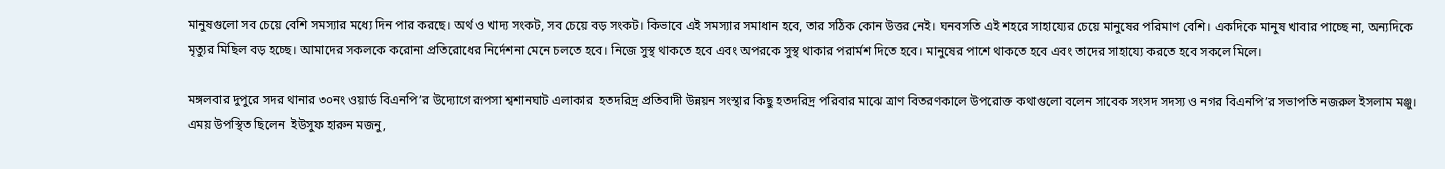মানুষগুলো সব চেয়ে বেশি সমস্যার মধ্যে দিন পার করছে। অর্থ ও খাদ্য সংকট, সব চেয়ে বড় সংকট। কিভাবে এই সমস্যার সমাধান হবে, তার সঠিক কোন উত্তর নেই। ঘনবসতি এই শহরে সাহায্যের চেয়ে মানুষের পরিমাণ বেশি। একদিকে মানুষ খাবার পাচ্ছে না, অন্যদিকে মৃত্যুর মিছিল বড় হচ্ছে। আমাদের সকলকে করোনা প্রতিরোধের নির্দেশনা মেনে চলতে হবে। নিজে সুস্থ থাকতে হবে এবং অপরকে সুস্থ থাকার পরার্মশ দিতে হবে। মানুষের পাশে থাকতে হবে এবং তাদের সাহায্যে করতে হবে সকলে মিলে।

মঙ্গলবার দুপুরে সদর থানার ৩০নং ওয়ার্ড বিএনপি’র উদ্যোগে রূপসা শ্বশানঘাট এলাকার  হতদরিদ্র প্রতিবাদী উন্নয়ন সংস্থার কিছু হতদরিদ্র পরিবার মাঝে ত্রাণ বিতরণকালে উপরোক্ত কথাগুলো বলেন সাবেক সংসদ সদস্য ও নগর বিএনপি’র সভাপতি নজরুল ইসলাম মঞ্জু। এময় উপস্থিত ছিলেন  ইউসুফ হারুন মজনু,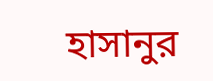হাসানুর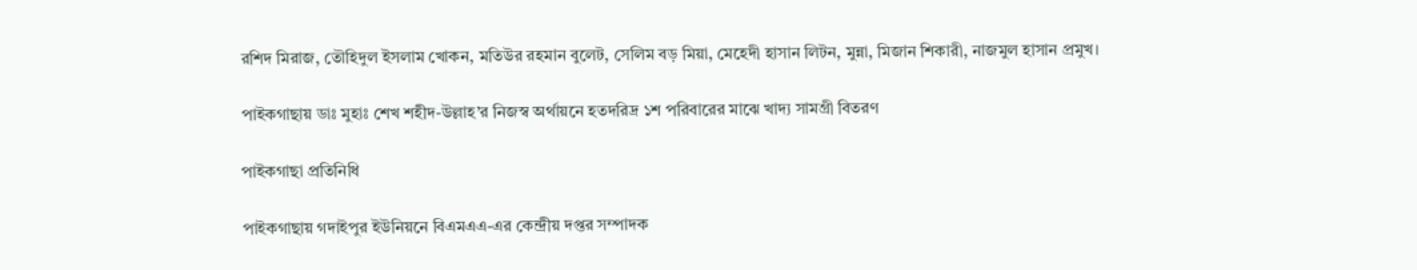রশিদ মিরাজ, তৌহিদুল ইসলাম খোকন, মতিউর রহমান বুলেট, সেলিম বড় মিয়া, মেহেদী হাসান লিটন, মুন্না, মিজান শিকারী, নাজমুল হাসান প্রমুখ।

পাইকগাছায় ডাঃ মুহাঃ শেখ শহীদ-উল্লাহ’র নিজস্ব অর্থায়নে হতদরিদ্র ১শ পরিবারের মাঝে খাদ্য সামগ্রী বিতরণ

পাইকগাছা প্রতিনিধি

পাইকগাছায় গদাইপুর ইউনিয়নে বিএমএএ-এর কেন্দ্রীয় দপ্তর সম্পাদক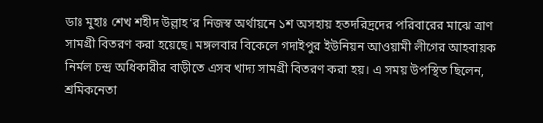ডাঃ মুহাঃ শেখ শহীদ উল্লাহ‘র নিজস্ব অর্থায়নে ১শ অসহায় হতদরিদ্রদের পরিবারের মাঝে ত্রাণ সামগ্রী বিতরণ করা হয়েছে। মঙ্গলবার বিকেলে গদাইপুর ইউনিয়ন আওয়ামী লীগের আহবায়ক নির্মল চন্দ্র অধিকারীর বাড়ীতে এসব খাদ্য সামগ্রী বিতরণ করা হয়। এ সময় উপস্থিত ছিলেন, শ্রমিকনেতা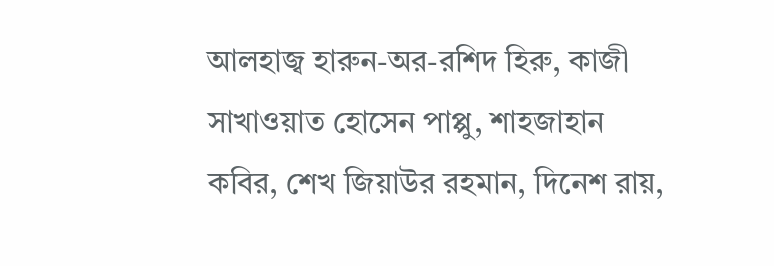আলহাজ্ব হারুন-অর-রশিদ হিরু, কাজী সাখাওয়াত হোসেন পাপ্পু, শাহজাহান কবির, শেখ জিয়াউর রহমান, দিনেশ রায়,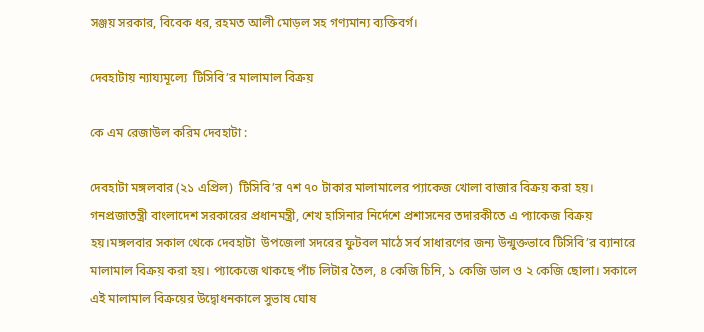সঞ্জয় সরকার, বিবেক ধর, রহমত আলী মোড়ল সহ গণ্যমান্য ব্যক্তিবর্গ।

দেবহাটায় ন্যায্যমূল্যে  টিসিবি’র মালামাল বিক্রয়

কে এম রেজাউল করিম দেবহাটা :

দেবহাটা মঙ্গলবার (২১ এপ্রিল)  টিসিবি’র ৭শ ৭০ টাকার মালামালের প্যাকেজ খোলা বাজার বিক্রয় করা হয়। গনপ্রজাতন্ত্রী বাংলাদেশ সরকারের প্রধানমন্ত্রী, শেখ হাসিনার নির্দেশে প্রশাসনের তদারকীতে এ প্যাকেজ বিক্রয় হয়।মঙ্গলবার সকাল থেকে দেবহাটা  উপজেলা সদরের ফুটবল মাঠে সর্ব সাধারণের জন্য উন্মুক্তভাবে টিসিবি’র ব্যানারে মালামাল বিক্রয় করা হয়। প্যাকেজে থাকছে পাঁচ লিটার তৈল, ৪ কেজি চিনি, ১ কেজি ডাল ও ২ কেজি ছোলা। সকালে এই মালামাল বিক্রয়ের উদ্বোধনকালে সুভাষ ঘোষ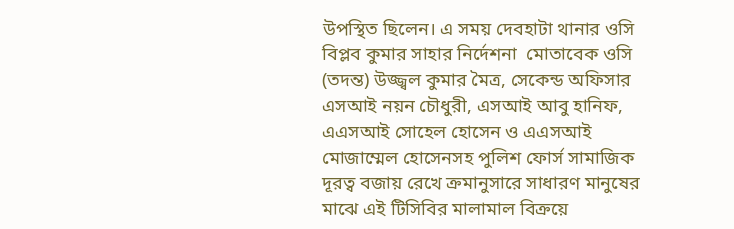উপস্থিত ছিলেন। এ সময় দেবহাটা থানার ওসি বিপ্লব কুমার সাহার নির্দেশনা  মোতাবেক ওসি (তদন্ত) উজ্জ্বল কুমার মৈত্র, সেকেন্ড অফিসার এসআই নয়ন চৌধুরী, এসআই আবু হানিফ, এএসআই সোহেল হোসেন ও এএসআই মোজাম্মেল হোসেনসহ পুলিশ ফোর্স সামাজিক দূরত্ব বজায় রেখে ক্রমানুসারে সাধারণ মানুষের মাঝে এই টিসিবির মালামাল বিক্রয়ে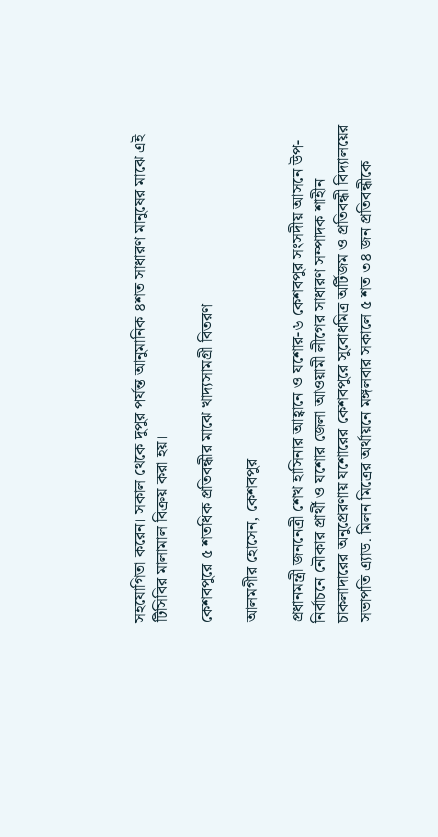সহযোগিতা করেন। সকাল থেকে দুপুর পর্যন্ত আনুমানিক ৪শত সাধারণ মানুষের মাঝে এই টিসিবির মালামাল বিক্রয় করা হয়।

কেশবপুরে ৫ শতধিক প্রতিবন্ধীর মাঝে খাদ্যসামগ্রী বিতরণ

আলমগীর হোসেন, কেশবপুর

প্রধানমন্ত্রী জননেত্রী শেখ হাসিনার আহ্বানে ও যশোর-৬ কেশবপুর সংসদীয় আসনে উপ-নির্বাচনে নৌকার প্রার্থী ও যশোর জেলা আওয়ামী লীগের সাধারণ সম্পাদক শাহীন চাকলাদারের অনুপ্রেরণায় যশোরের কেশবপুরে সুবোধমিত্র অর্টিজম ও প্রতিবন্ধী বিদ্যালয়ের সভাপতি এ্যাড. মিলন মিত্রের অর্থায়নে মঙ্গলবার সকালে ৫ শত ৩৪ জন প্রতিবন্ধীকে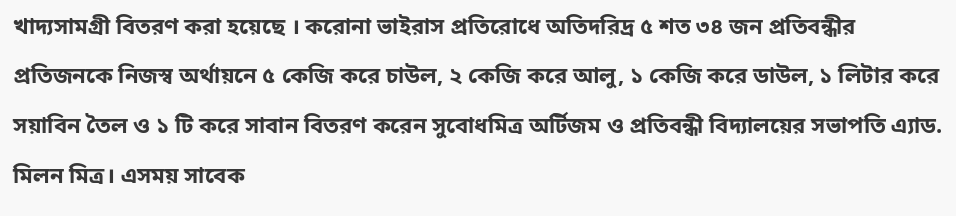খাদ্যসামগ্রী বিতরণ করা হয়েছে । করোনা ভাইরাস প্রতিরোধে অতিদরিদ্র ৫ শত ৩৪ জন প্রতিবন্ধীর প্রতিজনকে নিজস্ব অর্থায়নে ৫ কেজি করে চাউল, ২ কেজি করে আলু, ১ কেজি করে ডাউল, ১ লিটার করে সয়াবিন তৈল ও ১ টি করে সাবান বিতরণ করেন সুবোধমিত্র অর্টিজম ও প্রতিবন্ধী বিদ্যালয়ের সভাপতি এ্যাড. মিলন মিত্র। এসময় সাবেক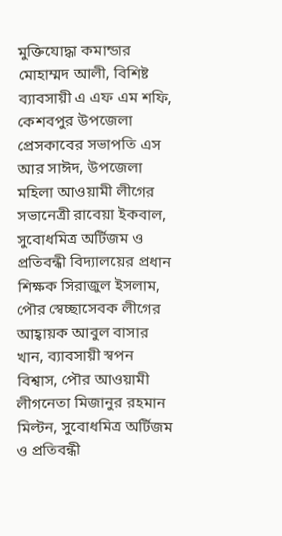মুক্তিযোদ্ধা কমান্ডার মোহাম্মদ আলী, বিশিষ্ট ব্যাবসায়ী এ এফ এম শফি, কেশবপুর উপজেলা প্রেসকাবের সভাপতি এস আর সাঈদ, উপজেলা মহিলা আওয়ামী লীগের সভানেত্রী রাবেয়া ইকবাল, সুবোধমিত্র অর্টিজম ও প্রতিবন্ধী বিদ্যালয়ের প্রধান শিক্ষক সিরাজুল ইসলাম, পৌর স্বেচ্ছাসেবক লীগের আহ্বায়ক আবুল বাসার খান, ব্যাবসায়ী স্বপন বিশ্বাস, পৌর আওয়ামী লীগনেতা মিজানুর রহমান মিল্টন, সুবোধমিত্র অর্টিজম ও প্রতিবন্ধী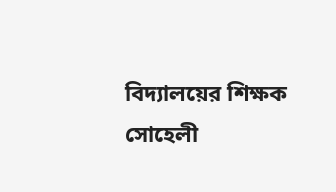বিদ্যালয়ের শিক্ষক সোহেলী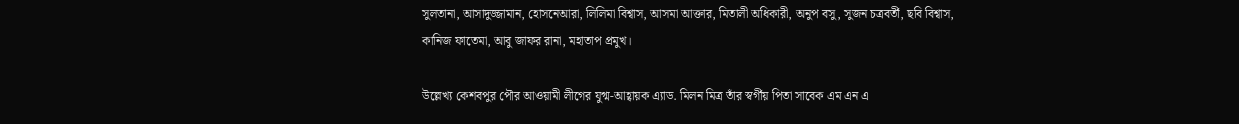সুলতানা, আসাদুজ্জামান, হোসনেআরা, লিলিমা বিশ্বাস, আসমা আক্তার, মিতালী অধিকারী, অনুপ বসু, সুজন চত্রবর্তী, ছবি বিশ্বাস, কানিজ ফাতেমা, আবু জাফর রানা, মহাতাপ প্রমুখ।

উল্লেখ্য কেশবপুর পৌর আওয়ামী লীগের যুগ্ম-আহ্বায়ক এ্যাড. মিলন মিত্র তাঁর স্বর্গীয় পিতা সাবেক এম এন এ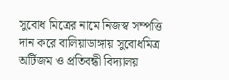সুবোধ মিত্রের নামে নিজস্ব সম্পত্তি দান করে বালিয়াডাঙ্গায় সুবোধমিত্র অর্টিজম ও প্রতিবন্ধী বিদ্যালয়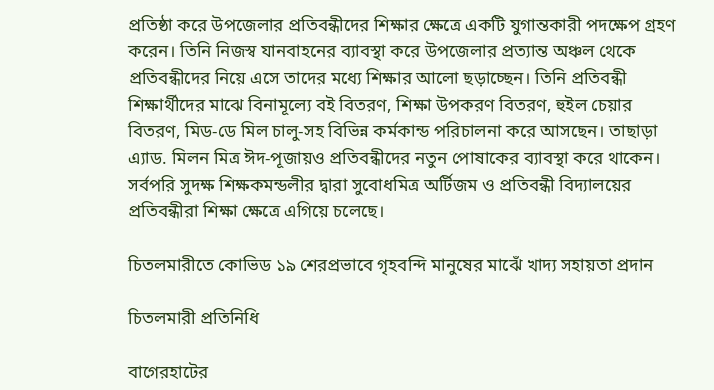প্রতিষ্ঠা করে উপজেলার প্রতিবন্ধীদের শিক্ষার ক্ষেত্রে একটি যুগান্তকারী পদক্ষেপ গ্রহণ করেন। তিনি নিজস্ব যানবাহনের ব্যাবস্থা করে উপজেলার প্রত্যান্ত অঞ্চল থেকে প্রতিবন্ধীদের নিয়ে এসে তাদের মধ্যে শিক্ষার আলো ছড়াচ্ছেন। তিনি প্রতিবন্ধী শিক্ষার্থীদের মাঝে বিনামূল্যে বই বিতরণ, শিক্ষা উপকরণ বিতরণ, হুইল চেয়ার বিতরণ, মিড-ডে মিল চালু-সহ বিভিন্ন কর্মকান্ড পরিচালনা করে আসছেন। তাছাড়া এ্যাড. মিলন মিত্র ঈদ-পূজায়ও প্রতিবন্ধীদের নতুন পোষাকের ব্যাবস্থা করে থাকেন। সর্বপরি সুদক্ষ শিক্ষকমন্ডলীর দ্বারা সুবোধমিত্র অর্টিজম ও প্রতিবন্ধী বিদ্যালয়ের প্রতিবন্ধীরা শিক্ষা ক্ষেত্রে এগিয়ে চলেছে।

চিতলমারীতে কোভিড ১৯ শেরপ্রভাবে গৃহবন্দি মানুষের মাঝেঁ খাদ্য সহায়তা প্রদান

চিতলমারী প্রতিনিধি

বাগেরহাটের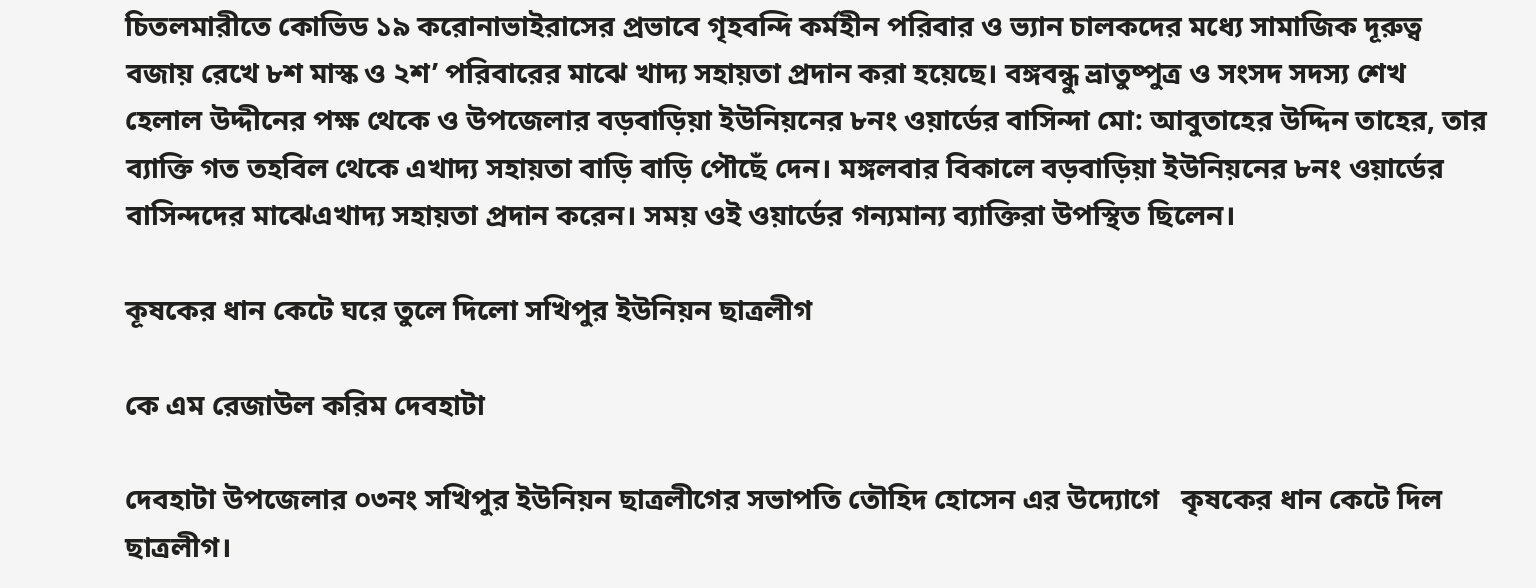চিতলমারীতে কোভিড ১৯ করোনাভাইরাসের প্রভাবে গৃহবন্দি কর্মহীন পরিবার ও ভ্যান চালকদের মধ্যে সামাজিক দূরুত্ব বজায় রেখে ৮শ মাস্ক ও ২শ’ পরিবারের মাঝে খাদ্য সহায়তা প্রদান করা হয়েছে। বঙ্গবন্ধু ভ্রাতুষ্পুত্র ও সংসদ সদস্য শেখ হেলাল উদ্দীনের পক্ষ থেকে ও উপজেলার বড়বাড়িয়া ইউনিয়নের ৮নং ওয়ার্ডের বাসিন্দা মো: আবুতাহের উদ্দিন তাহের, তার ব্যাক্তি গত তহবিল থেকে এখাদ্য সহায়তা বাড়ি বাড়ি পৌছেঁ দেন। মঙ্গলবার বিকালে বড়বাড়িয়া ইউনিয়নের ৮নং ওয়ার্ডের বাসিন্দদের মাঝেএখাদ্য সহায়তা প্রদান করেন। সময় ওই ওয়ার্ডের গন্যমান্য ব্যাক্তিরা উপস্থিত ছিলেন।

কূষকের ধান কেটে ঘরে তুলে দিলো সখিপুর ইউনিয়ন ছাত্রলীগ

কে এম রেজাউল করিম দেবহাটা

দেবহাটা উপজেলার ০৩নং সখিপুর ইউনিয়ন ছাত্রলীগের সভাপতি তৌহিদ হোসেন এর উদ্যোগে   কৃষকের ধান কেটে দিল ছাত্রলীগ।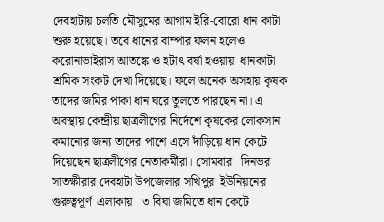দেবহাটায় চলতি মৌসুমের আগাম ইরি-বোরো ধান কাটা শুরু হয়েছে। তবে ধানের বাম্পার ফলন হলেও করোনাভাইরাস আতঙ্কে ও হটাৎ বর্ষা হওয়ায়  ধানকাটা শ্রমিক সংকট দেখা দিয়েছে। ফলে অনেক অসহায় কৃষক তাদের জমির পাকা ধান ঘরে তুলতে পারছেন না। এ অবস্থায় কেন্দ্রীয় ছাত্রলীগের নির্দেশে কৃষকের লোকসান কমানোর জন্য তাদের পাশে এসে দাঁড়িয়ে ধান কেটে দিয়েছেন ছাত্রলীগের নেতাকর্মীরা। সোমবার   দিনভর সাতক্ষীরার দেবহাটা উপজেলার সখিপুর  ইউনিয়নের গুরুত্বপূর্ণ  এলাকায়   ৩ বিঘা জমিতে ধান কেটে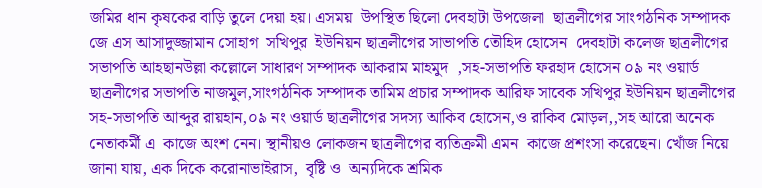জমির ধান কৃষকের বাড়ি তুলে দেয়া হয়। এসময়  উপস্থিত ছিলো দেবহাটা উপজেলা  ছাত্রলীগের সাংগঠনিক সম্পাদক জে এস আসাদুজ্জামান সোহাগ  সখিপুর  ইউনিয়ন ছাত্রলীগের সাভাপতি তৌহিদ হোসেন  দেবহাটা কলেজ ছাত্রলীগের সভাপতি আহছানউল্লা কল্লোলে সাধারণ সম্পাদক আকরাম মাহমুদ  ,সহ-সভাপতি ফরহাদ হোসেন ০৯ নং ওয়ার্ড ছাত্রলীগের সভাপতি নাজমুল,সাংগঠনিক সম্পাদক তামিম প্রচার সম্পাদক আরিফ সাবেক সখিপুর ইউনিয়ন ছাত্রলীগের সহ-সভাপতি আব্দুর রায়হান,০৯ নং ওয়ার্ড ছাত্রলীগের সদস্য আকিব হোসেন,ও রাকিব মোড়ল,,সহ আরো অনেক নেতাকর্মী এ  কাজে অংশ নেন। স্থানীয়ও লোকজন ছাত্রলীগের ব্যতিক্রমী এমন  কাজে প্রশংসা করেছেন। খোঁজ নিয়ে জানা যায়, এক দিকে করোনাভাইরাস,  বৃষ্টি ও  অন্যদিকে শ্রমিক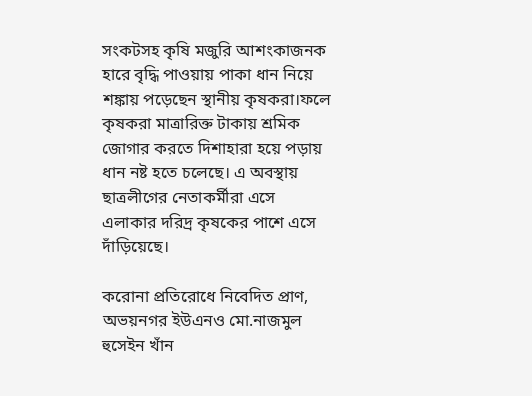সংকটসহ কৃষি মজুরি আশংকাজনক হারে বৃদ্ধি পাওয়ায় পাকা ধান নিয়ে শঙ্কায় পড়েছেন স্থানীয় কৃষকরা।ফলে কৃষকরা মাত্রারিক্ত টাকায় শ্রমিক জোগার করতে দিশাহারা হয়ে পড়ায় ধান নষ্ট হতে চলেছে। এ অবস্থায় ছাত্রলীগের নেতাকর্মীরা এসে এলাকার দরিদ্র কৃষকের পাশে এসে দাঁড়িয়েছে।

করোনা প্রতিরোধে নিবেদিত প্রাণ, অভয়নগর ইউএনও মো.নাজমুল হুসেইন খাঁন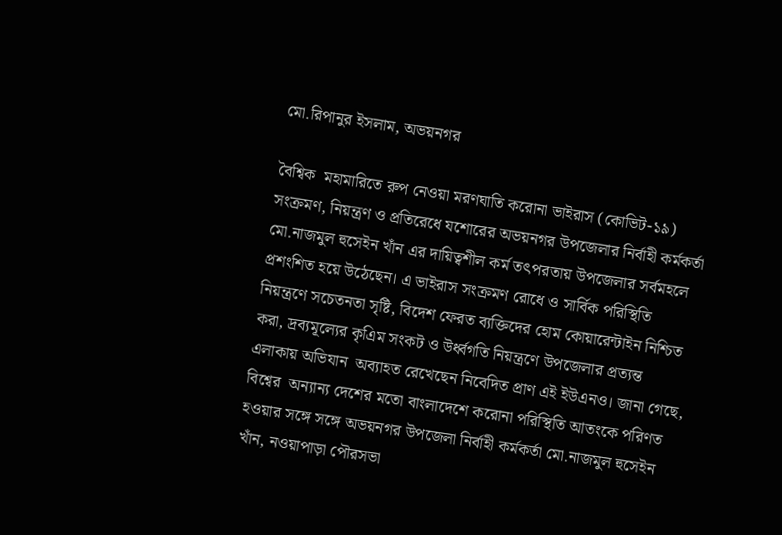মো.রিপানুর ইসলাম, অভয়নগর

বৈশ্বিক  মহামারিতে রুপ নেওয়া মরণঘাতি করোনা ভাইরাস (কোভিট-১৯) সংক্রমণ, নিয়ন্ত্রণ ও প্রতিরেধে যশোরের অভয়নগর উপজেলার নির্বাহী কর্মকর্তা মো.নাজমুল হুসেইন খাঁন এর দায়িত্বশীল কর্ম তৎপরতায় উপজেলার সর্বমহলে প্রশংশিত হয়ে উঠেছেন। এ ভাইরাস সংক্রমণ রোধে ও সার্বিক পরিস্থিতি নিয়ন্ত্রণে সচেতনতা সৃষ্টি, বিদেশ ফেরত ব্যক্তিদের হোম কোয়ারেন্টাইন নিশ্চিত করা, দ্রব্যমূল্যের কৃএিম সংকট ও উর্ধ্বগতি নিয়ন্ত্রণে উপজেলার প্রত্যন্ত এলাকায় অভিযান  অব্যাহত রেখেছেন নিবেদিত প্রাণ এই ইউএনও। জানা গেছে, বিশ্বের  অন্যান্য দেশের মতো বাংলাদেশে করোনা পরিস্থিতি আতংকে পরিণত হওয়ার সঙ্গে সঙ্গে অভয়নগর উপজেলা নির্বাহী কর্মকর্তা মো.নাজমুল হুসেইন খাঁন, নওয়াপাড়া পৌরসভা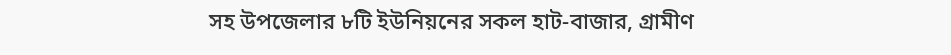সহ উপজেলার ৮টি ইউনিয়নের সকল হাট-বাজার, গ্রামীণ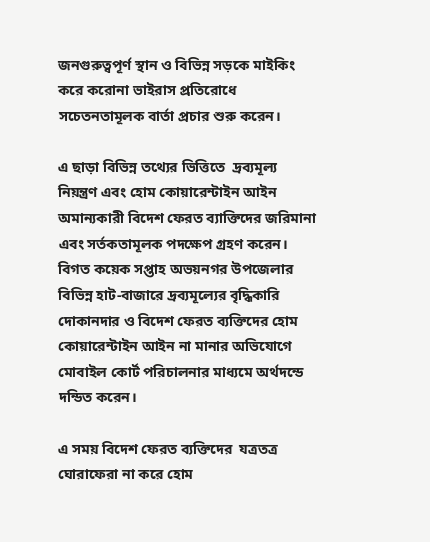জনগুরুত্বপূর্ণ স্থান ও বিভিন্ন সড়কে মাইকিং করে করোনা ভাইরাস প্রতিরোধে সচেতনতামূলক বার্তা প্রচার শুরু করেন।

এ ছাড়া বিভিন্ন তথ্যের ভিত্তিতে  দ্রব্যমূল্য নিয়ন্ত্রণ এবং হোম কোয়ারেন্টাইন আইন অমান্যকারী বিদেশ ফেরত ব্যাক্তিদের জরিমানা এবং সর্তকতামূলক পদক্ষেপ গ্রহণ করেন। বিগত কয়েক সপ্তাহ অভয়নগর উপজেলার বিভিন্ন হাট-বাজারে দ্রব্যমূল্যের বৃদ্ধিকারি দোকানদার ও বিদেশ ফেরত ব্যক্তিদের হোম কোয়ারেন্টাইন আইন না মানার অভিযোগে মোবাইল কোর্ট পরিচালনার মাধ্যমে অর্থদন্ডে দন্ডিত করেন।

এ সময় বিদেশ ফেরত ব্যক্তিদের  যত্রতত্র ঘোরাফেরা না করে হোম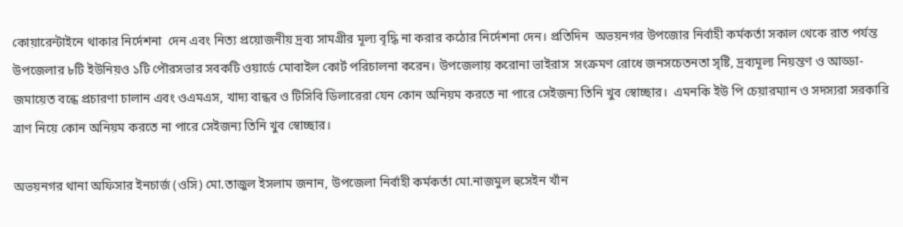কোয়ারেন্টাইনে থাকার নির্দেশনা  দেন এবং নিত্য প্রয়োজনীয় দ্রব্য সামগ্রীর মূল্য বৃদ্ধি না করার কঠোর নির্দেশনা দেন। প্রতিদিন  অভয়নগর উপজোর নির্বাহী কর্মকর্তা সকাল থেকে রাত পর্যন্ত উপজেলার ৮টি ইউনিয়ও ১টি পৌরসভার সবকটি ওয়ার্ডে মোবাইল কোর্ট পরিচালনা করেন। উপজেলায় করোনা ভাইরাস  সংক্রমণ রোধে জনসচেতনতা সৃষ্টি, দ্রব্যমূল্য নিয়ন্তণ ও আড্ডা-জমায়েত বন্ধে প্রচারণা চালান এবং ওএমএস, খাদ্য বান্ধব ও টিসিবি ডিলারেরা যেন কোন অনিয়ম করতে না পারে সেইজন্য তিনি খুব স্বোচ্ছার।  এমনকি ইউ পি চেয়ারম্যান ও সদস্যরা সরকারি ত্রাণ নিয়ে কোন অনিয়ম করতে না পারে সেইজন্য তিনি খুব স্বোচ্ছার।

অভয়নগর থানা অফিসার ইনচার্জ (ওসি) মো.তাজুল ইসলাম জনান, উপজেলা নির্বাহী কর্মকর্তা মো.নাজমুল হুসেইন খাঁন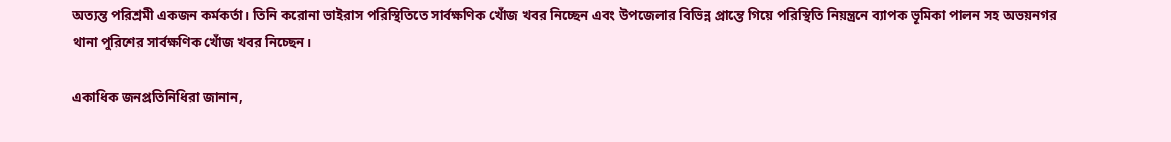অত্যন্ত পরিশ্রমী একজন কর্মকর্তা। তিনি করোনা ভাইরাস পরিস্থিতিতে সার্বক্ষণিক খোঁজ খবর নিচ্ছেন এবং উপজেলার বিভিন্ন প্রান্তে গিয়ে পরিস্থিতি নিয়ন্ত্রনে ব্যাপক ভূমিকা পালন সহ অভয়নগর থানা পুরিশের সার্বক্ষণিক খোঁজ খবর নিচ্ছেন।

একাধিক জনপ্রতিনিধিরা জানান,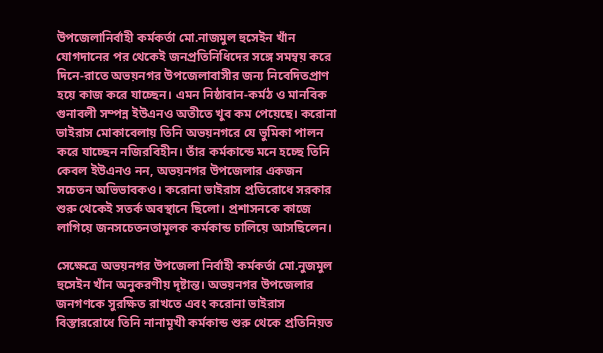উপজেলানির্বাহী কর্মকর্তা মো.নাজমুল হুসেইন খাঁন যোগদানের পর থেকেই জনপ্রতিনিধিদের সঙ্গে সমম্বয় করে দিনে-রাতে অভয়নগর উপজেলাবাসীর জন্য নিবেদিতপ্রাণ হয়ে কাজ করে যাচ্ছেন। এমন নিষ্ঠাবান-কর্মঠ ও মানবিক গুনাবলী সম্পন্ন ইউএনও অতীতে খুব কম পেয়েছে। করোনা ভাইরাস মোকাবেলায় তিনি অভয়নগরে যে ভুমিকা পালন করে যাচ্ছেন নজিরবিহীন। তাঁর কর্মকান্ডে মনে হচ্ছে তিনি কেবল ইউএনও নন, অভয়নগর উপজেলার একজন সচেতন অভিভাবকও। করোনা ভাইরাস প্রতিরোধে সরকার শুরু থেকেই সতর্ক অবস্থানে ছিলো। প্রশাসনকে কাজে লাগিয়ে জনসচেতনতামূলক কর্মকান্ড চালিয়ে আসছিলেন।

সেক্ষেত্রে অভয়নগর উপজেলা নির্বাহী কর্মকর্তা মো.নুজমুল হুসেইন খাঁন অনুকরণীয় দৃষ্টান্ত। অভয়নগর উপজেলার জনগণকে সুরক্ষিত রাখতে এবং করোনা ভাইরাস বিস্তাররোধে তিনি নানামূখী কর্মকান্ড শুরু থেকে প্রতিনিয়ত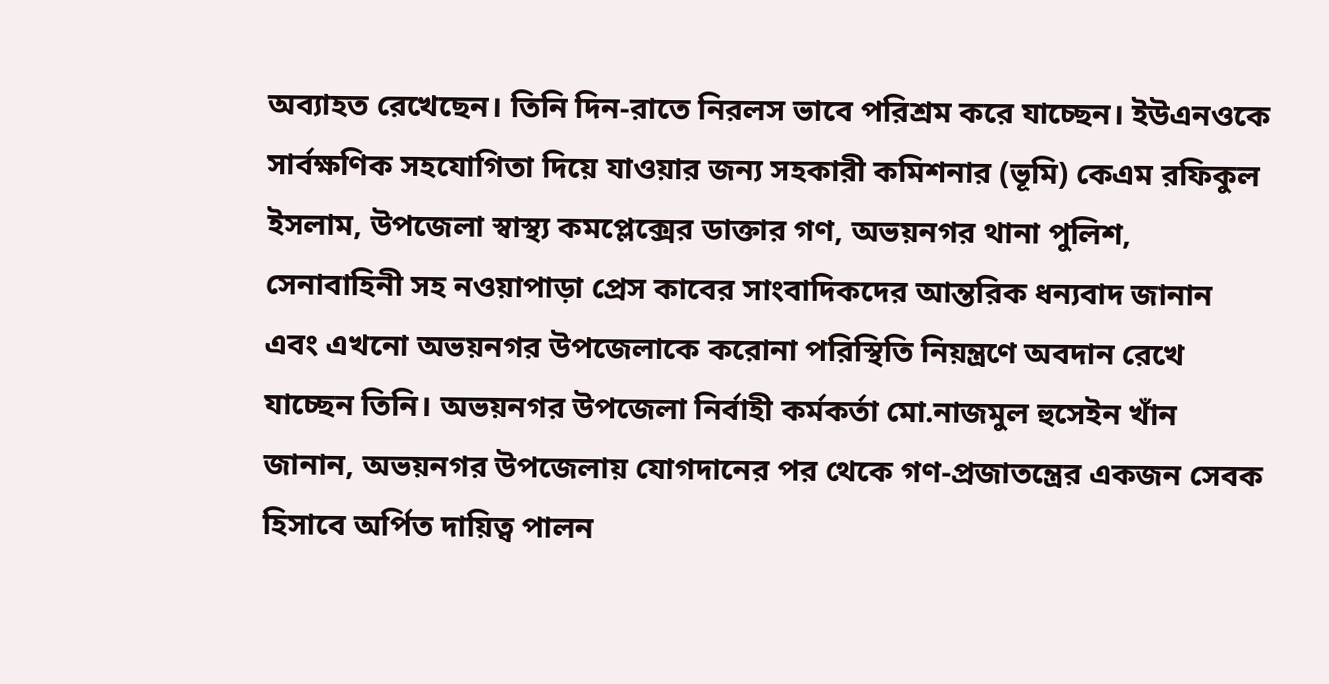অব্যাহত রেখেছেন। তিনি দিন-রাতে নিরলস ভাবে পরিশ্রম করে যাচ্ছেন। ইউএনওকে সার্বক্ষণিক সহযোগিতা দিয়ে যাওয়ার জন্য সহকারী কমিশনার (ভূমি) কেএম রফিকুল ইসলাম, উপজেলা স্বাস্থ্য কমপ্লেক্সের ডাক্তার গণ, অভয়নগর থানা পুলিশ, সেনাবাহিনী সহ নওয়াপাড়া প্রেস কাবের সাংবাদিকদের আন্তরিক ধন্যবাদ জানান এবং এখনো অভয়নগর উপজেলাকে করোনা পরিস্থিতি নিয়ন্ত্রণে অবদান রেখে যাচ্ছেন তিনি। অভয়নগর উপজেলা নির্বাহী কর্মকর্তা মো.নাজমুল হুসেইন খাঁন জানান, অভয়নগর উপজেলায় যোগদানের পর থেকে গণ-প্রজাতন্ত্রের একজন সেবক হিসাবে অর্পিত দায়িত্ব পালন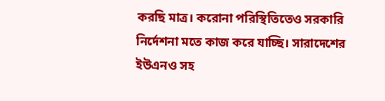করছি মাত্র। করোনা পরিস্থিতিতেও সরকারি নির্দেশনা মতে কাজ করে যাচ্ছি। সারাদেশের ইউএনও সহ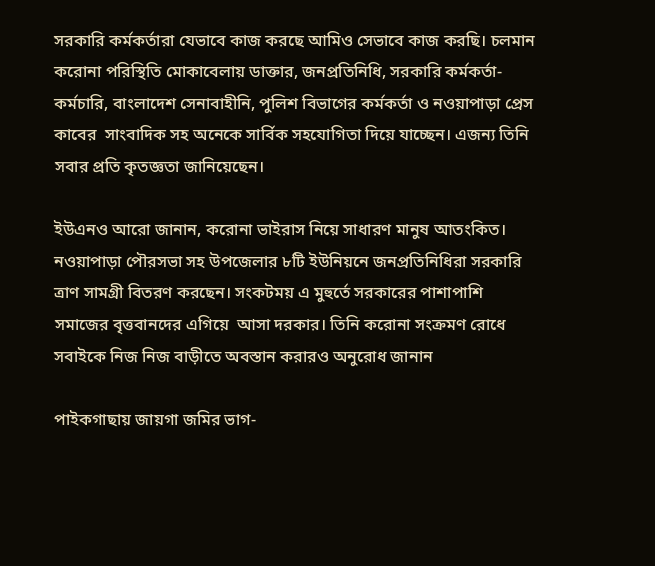সরকারি কর্মকর্তারা যেভাবে কাজ করছে আমিও সেভাবে কাজ করছি। চলমান করোনা পরিস্থিতি মোকাবেলায় ডাক্তার, জনপ্রতিনিধি, সরকারি কর্মকর্তা-কর্মচারি, বাংলাদেশ সেনাবাহীনি, পুলিশ বিভাগের কর্মকর্তা ও নওয়াপাড়া প্রেস কাবের  সাংবাদিক সহ অনেকে সার্বিক সহযোগিতা দিয়ে যাচ্ছেন। এজন্য তিনি সবার প্রতি কৃতজ্ঞতা জানিয়েছেন।

ইউএনও আরো জানান, করোনা ভাইরাস নিয়ে সাধারণ মানুষ আতংকিত। নওয়াপাড়া পৌরসভা সহ উপজেলার ৮টি ইউনিয়নে জনপ্রতিনিধিরা সরকারি ত্রাণ সামগ্রী বিতরণ করছেন। সংকটময় এ মুহুর্তে সরকারের পাশাপাশি সমাজের বৃত্তবানদের এগিয়ে  আসা দরকার। তিনি করোনা সংক্রমণ রোধে সবাইকে নিজ নিজ বাড়ীতে অবস্তান করারও অনুরোধ জানান

পাইকগাছায় জায়গা জমির ভাগ-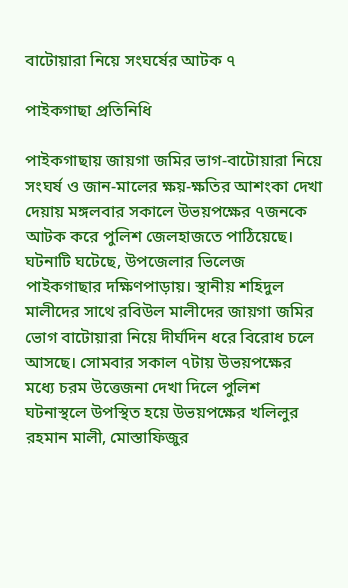বাটোয়ারা নিয়ে সংঘর্ষের আটক ৭

পাইকগাছা প্রতিনিধি

পাইকগাছায় জায়গা জমির ভাগ-বাটোয়ারা নিয়ে সংঘর্ষ ও জান-মালের ক্ষয়-ক্ষতির আশংকা দেখা দেয়ায় মঙ্গলবার সকালে উভয়পক্ষের ৭জনকে আটক করে পুলিশ জেলহাজতে পাঠিয়েছে। ঘটনাটি ঘটেছে, উপজেলার ভিলেজ পাইকগাছার দক্ষিণপাড়ায়। স্থানীয় শহিদুল মালীদের সাথে রবিউল মালীদের জায়গা জমির ভোগ বাটোয়ারা নিয়ে দীর্ঘদিন ধরে বিরোধ চলে আসছে। সোমবার সকাল ৭টায় উভয়পক্ষের মধ্যে চরম উত্তেজনা দেখা দিলে পুলিশ ঘটনাস্থলে উপস্থিত হয়ে উভয়পক্ষের খলিলুর রহমান মালী, মোস্তাফিজুর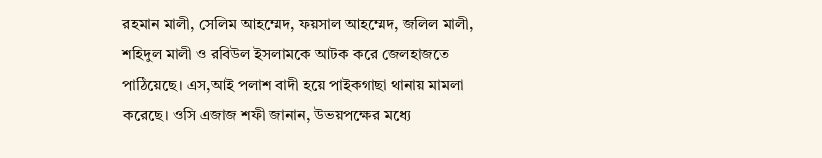রহমান মালী, সেলিম আহম্মেদ, ফয়সাল আহম্মেদ, জলিল মালী, শহিদুল মালী ও রবিউল ইসলামকে আটক করে জেলহাজতে পাঠিয়েছে। এস,আই পলাশ বাদী হয়ে পাইকগাছা থানায় মামলা করেছে। ওসি এজাজ শফী জানান, উভয়পক্ষের মধ্যে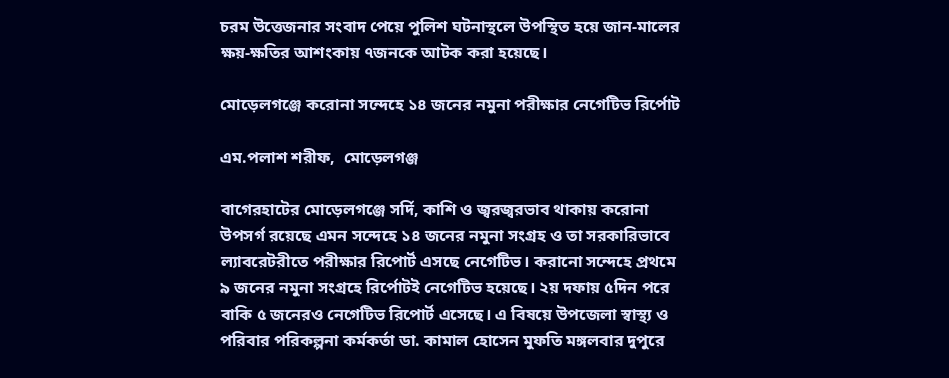চরম উত্তেজনার সংবাদ পেয়ে পুলিশ ঘটনাস্থলে উপস্থিত হয়ে জান-মালের ক্ষয়-ক্ষতির আশংকায় ৭জনকে আটক করা হয়েছে।

মোড়েলগঞ্জে করোনা সন্দেহে ১৪ জনের নমুনা পরীক্ষার নেগেটিভ রির্পোট

এম.পলাশ শরীফ,  মোড়েলগঞ্জ

বাগেরহাটের মোড়েলগঞ্জে সর্দি, কাশি ও জ্বরজ্বরভাব থাকায় করোনা উপসর্গ রয়েছে এমন সন্দেহে ১৪ জনের নমুনা সংগ্রহ ও তা সরকারিভাবে ল্যাবরেটরীতে পরীক্ষার রিপোর্ট এসছে নেগেটিভ। করানো সন্দেহে প্রথমে ৯ জনের নমুনা সংগ্রহে রির্পোটই নেগেটিভ হয়েছে। ২য় দফায় ৫দিন পরে বাকি ৫ জনেরও নেগেটিভ রিপোর্ট এসেছে। এ বিষয়ে উপজেলা স্বাস্থ্য ও পরিবার পরিকল্পনা কর্মকর্তা ডা. কামাল হোসেন মুফতি মঙ্গলবার দুপুরে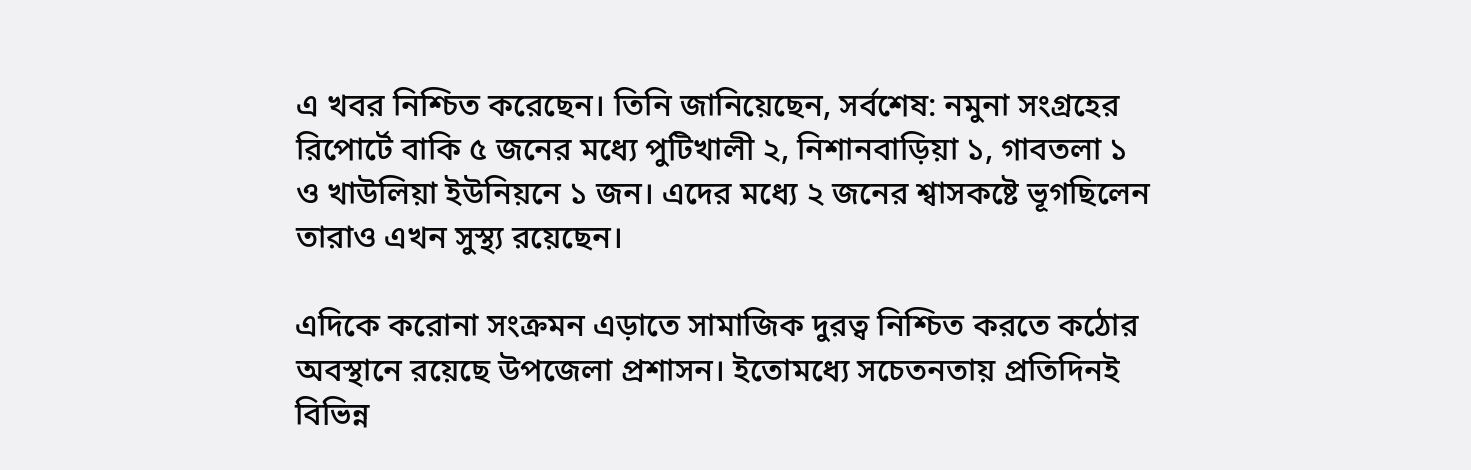এ খবর নিশ্চিত করেছেন। তিনি জানিয়েছেন, সর্বশেষ: নমুনা সংগ্রহের রিপোর্টে বাকি ৫ জনের মধ্যে পুটিখালী ২, নিশানবাড়িয়া ১, গাবতলা ১ ও খাউলিয়া ইউনিয়নে ১ জন। এদের মধ্যে ২ জনের শ্বাসকষ্টে ভূগছিলেন তারাও এখন সুস্থ্য রয়েছেন।

এদিকে করোনা সংক্রমন এড়াতে সামাজিক দুরত্ব নিশ্চিত করতে কঠোর অবস্থানে রয়েছে উপজেলা প্রশাসন। ইতোমধ্যে সচেতনতায় প্রতিদিনই বিভিন্ন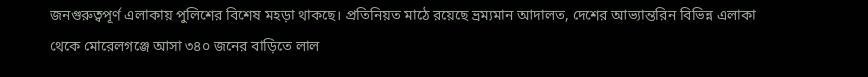জনগুরুত্বপূর্ণ এলাকায় পুলিশের বিশেষ মহড়া থাকছে। প্রতিনিয়ত মাঠে রয়েছে ভ্রম্যমান আদালত, দেশের আভ্যান্তরিন বিভিন্ন এলাকা থেকে মোরেলগঞ্জে আসা ৩৪০ জনের বাড়িতে লাল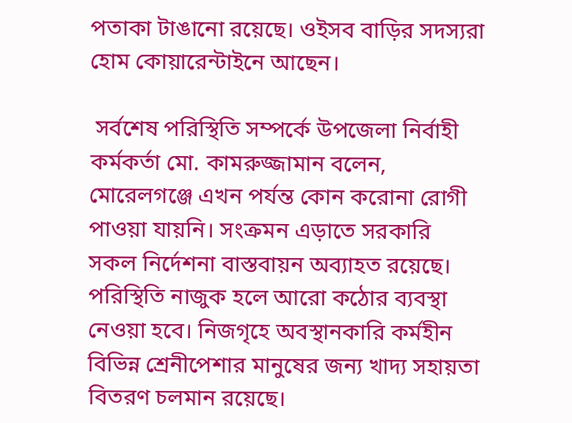পতাকা টাঙানো রয়েছে। ওইসব বাড়ির সদস্যরা হোম কোয়ারেন্টাইনে আছেন।

 সর্বশেষ পরিস্থিতি সম্পর্কে উপজেলা নির্বাহী কর্মকর্তা মো. কামরুজ্জামান বলেন, মোরেলগঞ্জে এখন পর্যন্ত কোন করোনা রোগী পাওয়া যায়নি। সংক্রমন এড়াতে সরকারি সকল নির্দেশনা বাস্তবায়ন অব্যাহত রয়েছে। পরিস্থিতি নাজুক হলে আরো কঠোর ব্যবস্থা নেওয়া হবে। নিজগৃহে অবস্থানকারি কর্মহীন বিভিন্ন শ্রেনীপেশার মানুষের জন্য খাদ্য সহায়তা বিতরণ চলমান রয়েছে।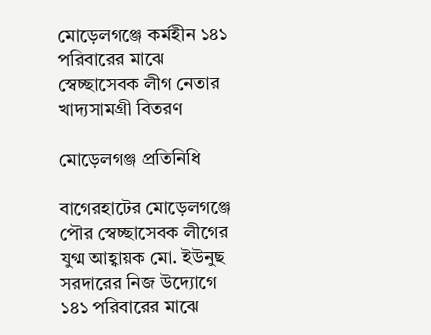মোড়েলগঞ্জে কর্মহীন ১৪১ পরিবারের মাঝে স্বেচ্ছাসেবক লীগ নেতার খাদ্যসামগ্রী বিতরণ

মোড়েলগঞ্জ প্রতিনিধি

বাগেরহাটের মোড়েলগঞ্জে পৌর স্বেচ্ছাসেবক লীগের যুগ্ম আহ্বায়ক মো. ইউনুছ সরদারের নিজ উদ্যোগে ১৪১ পরিবারের মাঝে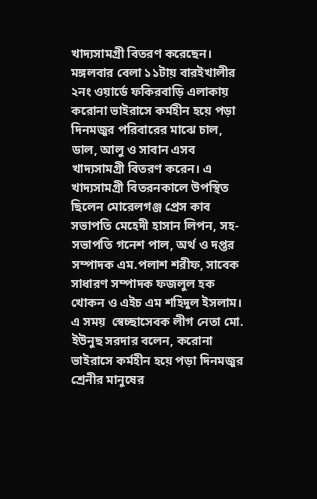খাদ্যসামগ্রী বিতরণ করেছেন। মঙ্গলবার বেলা ১১টায় বারইখালীর ২নং ওয়ার্ডে ফকিরবাড়ি এলাকায় করোনা ভাইরাসে কর্মহীন হয়ে পড়া দিনমজুর পরিবারের মাঝে চাল, ডাল, আলু ও সাবান এসব খাদ্যসামগ্রী বিতরণ করেন। এ খাদ্যসামগ্রী বিতরনকালে উপস্থিত ছিলেন মোরেলগঞ্জ প্রেস কাব সভাপতি মেহেদী হাসান লিপন, সহ-সভাপতি গনেশ পাল, অর্থ ও দপ্তর সম্পাদক এম.পলাশ শরীফ, সাবেক সাধারণ সম্পাদক ফজলুল হক খোকন ও এইচ এম শহিদুল ইসলাম। এ সময়  স্বেচ্ছাসেবক লীগ নেতা মো. ইউনুছ সরদার বলেন, করোনা ভাইরাসে কর্মহীন হয়ে পড়া দিনমজুর শ্রেনীর মানুষের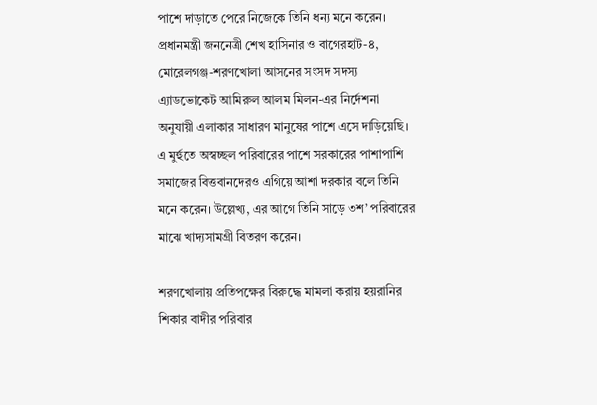পাশে দাড়াতে পেরে নিজেকে তিনি ধন্য মনে করেন। প্রধানমন্ত্রী জননেত্রী শেখ হাসিনার ও বাগেরহাট-৪, মোরেলগঞ্জ-শরণখোলা আসনের সংসদ সদস্য এ্যাডভোকেট আমিরুল আলম মিলন-এর নির্দেশনা অনুযায়ী এলাকার সাধারণ মানুষের পাশে এসে দাড়িয়েছি। এ মুর্হুতে অস্বচ্ছল পরিবারের পাশে সরকারের পাশাপাশি সমাজের বিত্তবানদেরও এগিয়ে আশা দরকার বলে তিনি মনে করেন। উল্লেখ্য, এর আগে তিনি সাড়ে ৩শ’ পরিবারের মাঝে খাদ্যসামগ্রী বিতরণ করেন।

শরণখোলায় প্রতিপক্ষের বিরুদ্ধে মামলা করায় হয়রানির শিকার বাদীর পরিবার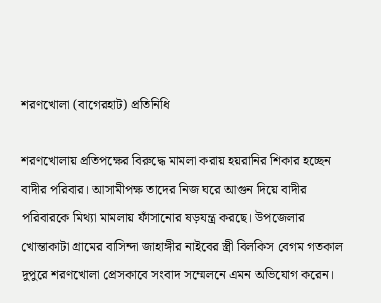শরণখোলা (বাগেরহাট) প্রতিনিধি

শরণখোলায় প্রতিপক্ষের বিরুদ্ধে মামলা করায় হয়রানির শিকার হচ্ছেন বাদীর পরিবার। আসামীপক্ষ তাদের নিজ ঘরে আগুন দিয়ে বাদীর পরিবারকে মিথ্যা মামলায় ফাঁসানোর ষড়যন্ত্র করছে। উপজেলার খোন্তাকাটা গ্রামের বাসিন্দা জাহাঙ্গীর নাইবের স্ত্রী বিলকিস বেগম গতকাল দুপুরে শরণখোলা প্রেসকাবে সংবাদ সম্মেলনে এমন অভিযোগ করেন।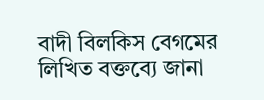বাদী বিলকিস বেগমের লিখিত বক্তব্যে জানা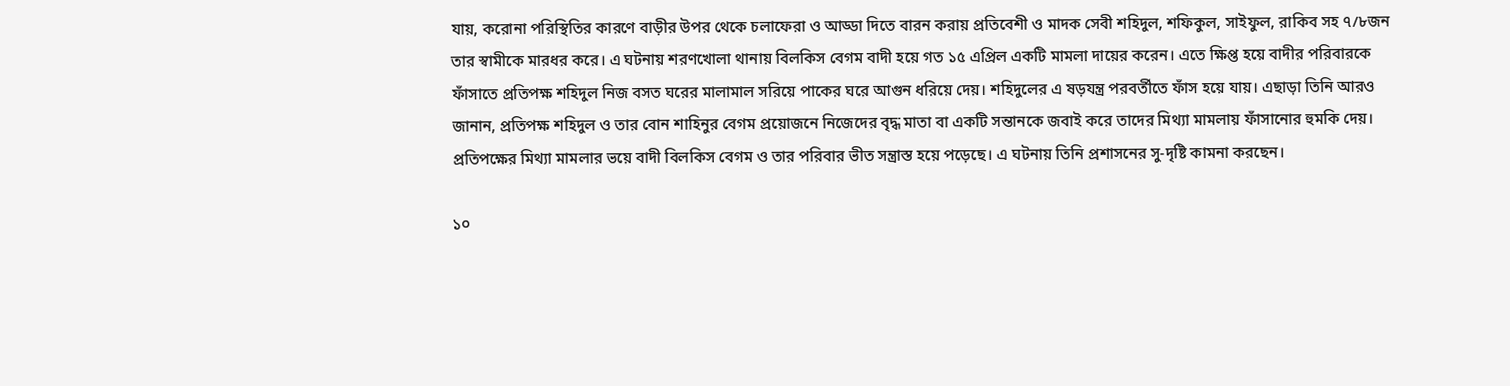যায়, করোনা পরিস্থিতির কারণে বাড়ীর উপর থেকে চলাফেরা ও আড্ডা দিতে বারন করায় প্রতিবেশী ও মাদক সেবী শহিদুল, শফিকুল, সাইফুল, রাকিব সহ ৭/৮জন তার স্বামীকে মারধর করে। এ ঘটনায় শরণখোলা থানায় বিলকিস বেগম বাদী হয়ে গত ১৫ এপ্রিল একটি মামলা দায়ের করেন। এতে ক্ষিপ্ত হয়ে বাদীর পরিবারকে ফাঁসাতে প্রতিপক্ষ শহিদুল নিজ বসত ঘরের মালামাল সরিয়ে পাকের ঘরে আগুন ধরিয়ে দেয়। শহিদুলের এ ষড়যন্ত্র পরবর্তীতে ফাঁস হয়ে যায়। এছাড়া তিনি আরও জানান, প্রতিপক্ষ শহিদুল ও তার বোন শাহিনুর বেগম প্রয়োজনে নিজেদের বৃদ্ধ মাতা বা একটি সন্তানকে জবাই করে তাদের মিথ্যা মামলায় ফাঁসানোর হুমকি দেয়। প্রতিপক্ষের মিথ্যা মামলার ভয়ে বাদী বিলকিস বেগম ও তার পরিবার ভীত সন্ত্রাস্ত হয়ে পড়েছে। এ ঘটনায় তিনি প্রশাসনের সু-দৃষ্টি কামনা করছেন।

১০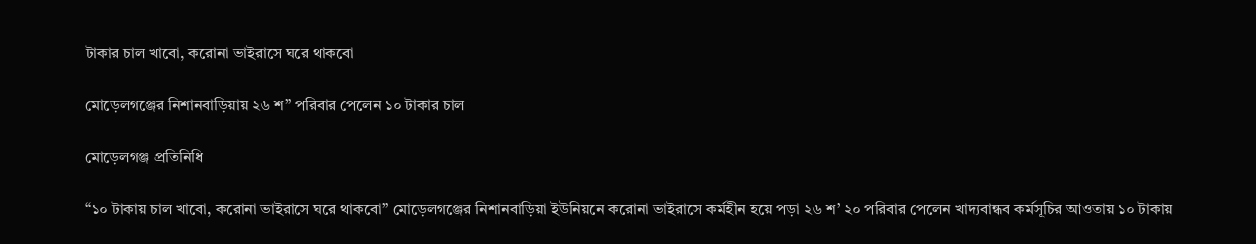টাকার চাল খাবো, করোনা ভাইরাসে ঘরে থাকবো

মোড়েলগঞ্জের নিশানবাড়িয়ায় ২৬ শ” পরিবার পেলেন ১০ টাকার চাল

মোড়েলগঞ্জ প্রতিনিধি

“১০ টাকায় চাল খাবো, করোনা ভাইরাসে ঘরে থাকবো” মোড়েলগঞ্জের নিশানবাড়িয়া ইউনিয়নে করোনা ভাইরাসে কর্মহীন হয়ে পড়া ২৬ শ’ ২০ পরিবার পেলেন খাদ্যবান্ধব কর্মসূচির আওতায় ১০ টাকায়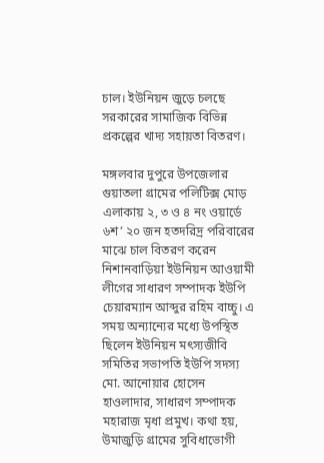চাল। ইউনিয়ন জুড়ে চলছে সরকারের সামাজিক বিভিন্ন প্রকল্পের খাদ্য সহায়তা বিতরণ।

মঙ্গলবার দুপুরে উপজেলার গুয়াতলা গ্রামের পলিটিক্স মোড় এলাকায় ২, ৩ ও ৪ নং ওয়ার্ডে ৬শ’ ২০ জন হতদরিদ্র পরিবারের মাঝে চাল বিতরণ করেন নিশানবাড়িয়া ইউনিয়ন আওয়ামী লীগের সাধারণ সম্পাদক ইউপি চেয়ারম্যান আব্দুর রহিম বাচ্চু। এ সময় অন্যান্যের মধ্যে উপস্থিত ছিলেন ইউনিয়ন মৎস্যজীবি সমিতির সভাপতি ইউপি সদস্য মো. আনোয়ার হোসেন হাওলাদার, সাধারণ সম্পাদক মহারাজ মৃধা প্রমুখ। কথা হয়, উমাজুড়ি গ্রামের সুবিধাভোগী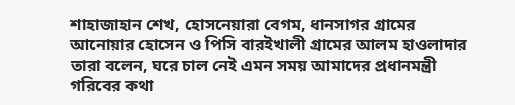শাহাজাহান শেখ, হোসনেয়ারা বেগম, ধানসাগর গ্রামের আনোয়ার হোসেন ও পিসি বারইখালী গ্রামের আলম হাওলাদার তারা বলেন, ঘরে চাল নেই এমন সময় আমাদের প্রধানমন্ত্রী গরিবের কথা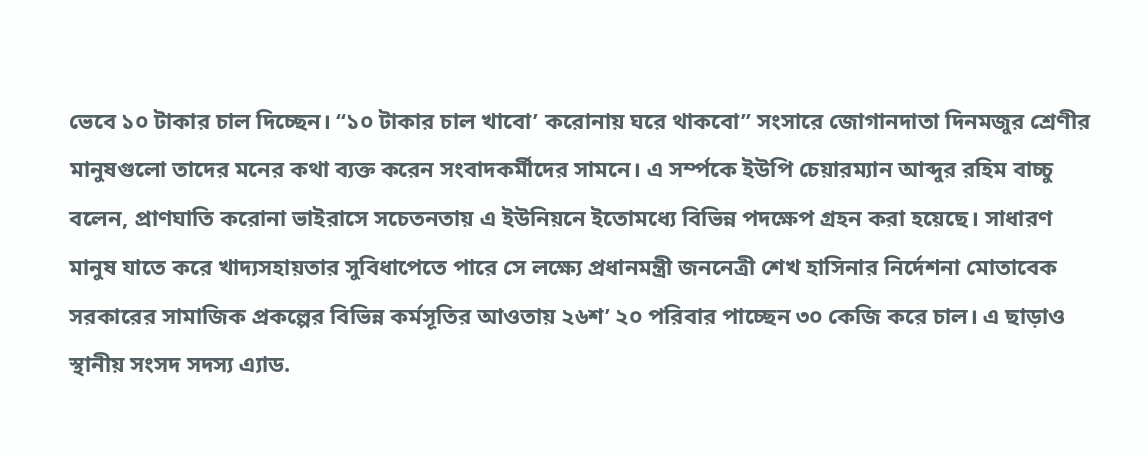ভেবে ১০ টাকার চাল দিচ্ছেন। “১০ টাকার চাল খাবো’ করোনায় ঘরে থাকবো” সংসারে জোগানদাতা দিনমজুর শ্রেণীর মানুষগুলো তাদের মনের কথা ব্যক্ত করেন সংবাদকর্মীদের সামনে। এ সর্ম্পকে ইউপি চেয়ারম্যান আব্দুর রহিম বাচ্চু বলেন, প্রাণঘাতি করোনা ভাইরাসে সচেতনতায় এ ইউনিয়নে ইতোমধ্যে বিভিন্ন পদক্ষেপ গ্রহন করা হয়েছে। সাধারণ মানুষ যাতে করে খাদ্যসহায়তার সুবিধাপেতে পারে সে লক্ষ্যে প্রধানমন্ত্রী জননেত্রী শেখ হাসিনার নির্দেশনা মোতাবেক সরকারের সামাজিক প্রকল্পের বিভিন্ন কর্মসূতির আওতায় ২৬শ’ ২০ পরিবার পাচ্ছেন ৩০ কেজি করে চাল। এ ছাড়াও  স্থানীয় সংসদ সদস্য এ্যাড.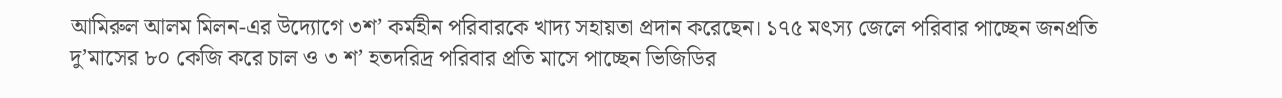আমিরুল আলম মিলন-এর উদ্যোগে ৩শ’ কর্মহীন পরিবারকে খাদ্য সহায়তা প্রদান করেছেন। ১৭৫ মৎস্য জেলে পরিবার পাচ্ছেন জনপ্রতি দু’মাসের ৮০ কেজি করে চাল ও ৩ শ’ হতদরিদ্র পরিবার প্রতি মাসে পাচ্ছেন ভিজিডির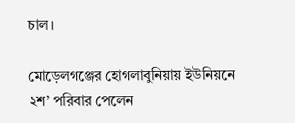চাল।

মোড়েলগঞ্জের হোগলাবুনিয়ায় ইউনিয়নে ২শ’ পরিবার পেলেন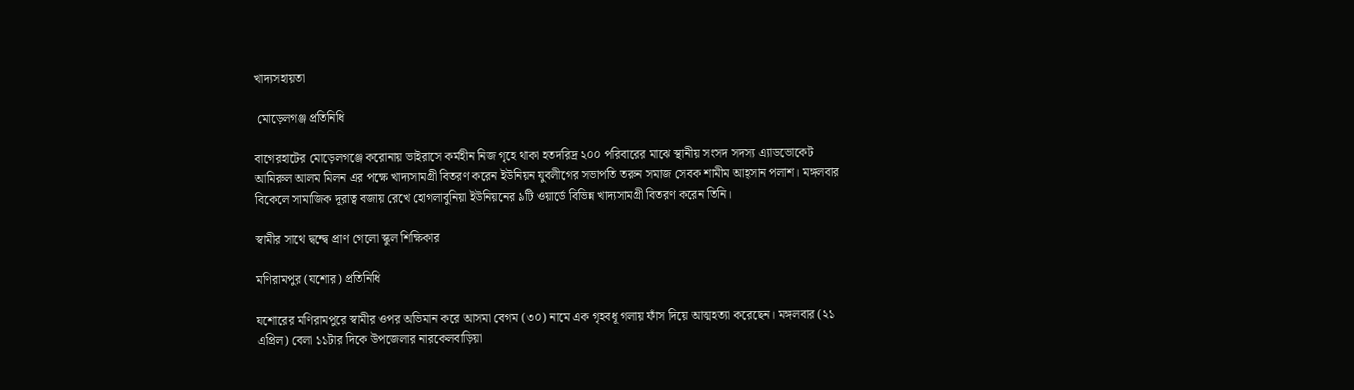খাদ্যসহায়তা

 মোড়েলগঞ্জ প্রতিনিধি

বাগেরহাটের মোড়েলগঞ্জে করোনায় ভাইরাসে কর্মহীন নিজ গৃহে থাকা হতদরিদ্র ২০০ পরিবারের মাঝে স্থানীয় সংসদ সদস্য এ্যাডভোকেট আমিরুল আলম মিলন এর পক্ষে খাদ্যসামগ্রী বিতরণ করেন ইউনিয়ন যুবলীগের সভাপতি তরুন সমাজ সেবক শামীম আহ্সান পলাশ। মঙ্গলবার বিকেলে সামাজিক দূরাত্ব বজায় রেখে হোগলাবুনিয়া ইউনিয়নের ৯টি ওয়ার্ডে বিভিন্ন খাদ্যসামগ্রী বিতরণ করেন তিনি।

স্বামীর সাথে দ্বন্দ্বে প্রাণ গেলো স্কুল শিক্ষিকার

মণিরামপুর (যশোর) প্রতিনিধি

যশোরের মণিরামপুরে স্বামীর ওপর অভিমান করে আসমা বেগম (৩০) নামে এক গৃহবধূ গলায় ফাঁস দিয়ে আত্মহত্যা করেছেন। মঙ্গলবার (২১ এপ্রিল) বেলা ১১টার দিকে উপজেলার নারকেলবাড়িয়া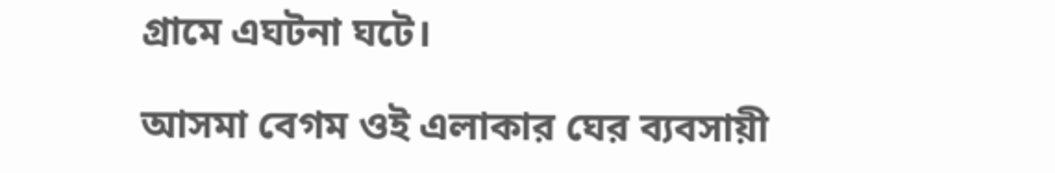গ্রামে এঘটনা ঘটে।

আসমা বেগম ওই এলাকার ঘের ব্যবসায়ী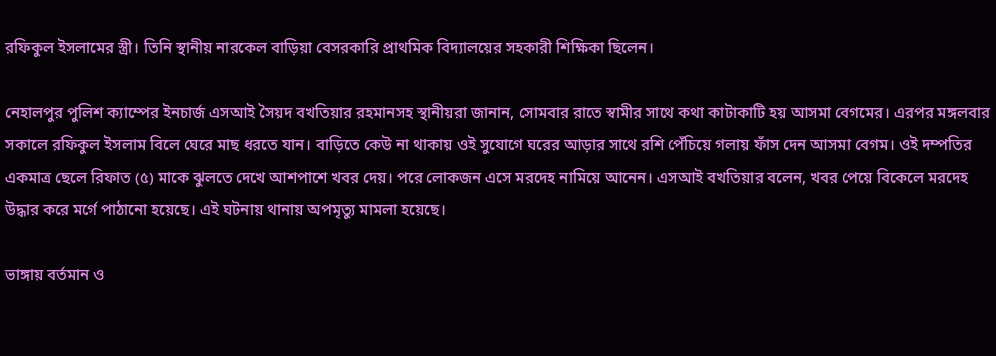রফিকুল ইসলামের স্ত্রী। তিনি স্থানীয় নারকেল বাড়িয়া বেসরকারি প্রাথমিক বিদ্যালয়ের সহকারী শিক্ষিকা ছিলেন।

নেহালপুর পুলিশ ক্যাম্পের ইনচার্জ এসআই সৈয়দ বখতিয়ার রহমানসহ স্থানীয়রা জানান, সোমবার রাতে স্বামীর সাথে কথা কাটাকাটি হয় আসমা বেগমের। এরপর মঙ্গলবার সকালে রফিকুল ইসলাম বিলে ঘেরে মাছ ধরতে যান। বাড়িতে কেউ না থাকায় ওই সুযোগে ঘরের আড়ার সাথে রশি পেঁচিয়ে গলায় ফাঁস দেন আসমা বেগম। ওই দম্পতির একমাত্র ছেলে রিফাত (৫) মাকে ঝুলতে দেখে আশপাশে খবর দেয়। পরে লোকজন এসে মরদেহ নামিয়ে আনেন। এসআই বখতিয়ার বলেন, খবর পেয়ে বিকেলে মরদেহ উদ্ধার করে মর্গে পাঠানো হয়েছে। এই ঘটনায় থানায় অপমৃত্যু মামলা হয়েছে।

ভাঙ্গায় বর্তমান ও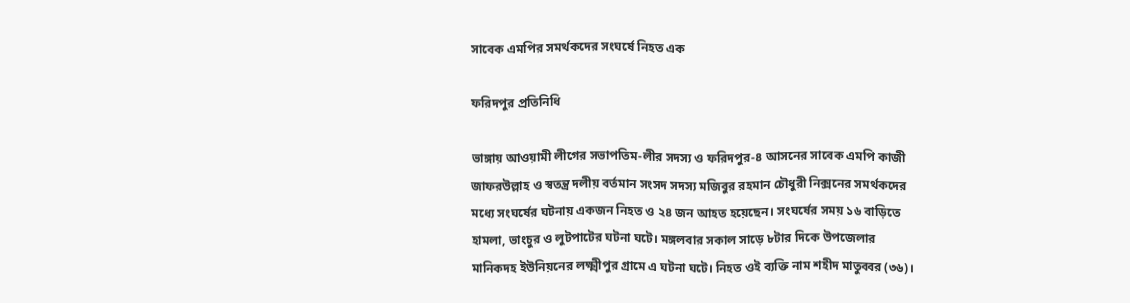সাবেক এমপির সমর্থকদের সংঘর্ষে নিহত এক

ফরিদপুর প্রতিনিধি

ভাঙ্গায় আওয়ামী লীগের সভাপতিম-লীর সদস্য ও ফরিদপুর-৪ আসনের সাবেক এমপি কাজী জাফরউল্লাহ ও স্বতন্ত্র দলীয় বর্তমান সংসদ সদস্য মজিবুর রহমান চৌধুরী নিক্সনের সমর্থকদের মধ্যে সংঘর্ষের ঘটনায় একজন নিহত ও ২৪ জন আহত হয়েছেন। সংঘর্ষের সময় ১৬ বাড়িতে হামলা, ভাংচুর ও লুটপাটের ঘটনা ঘটে। মঙ্গলবার সকাল সাড়ে ৮টার দিকে উপজেলার মানিকদহ ইউনিয়নের লক্ষ্মীপুর গ্রামে এ ঘটনা ঘটে। নিহত ওই ব্যক্তি নাম শহীদ মাতুব্বর (৩৬)।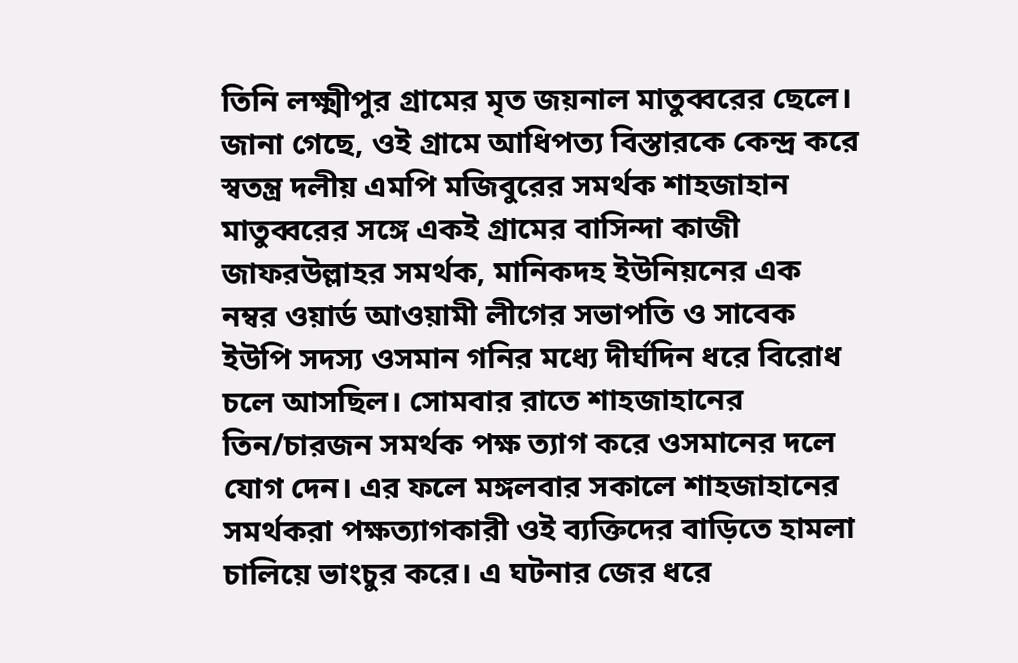তিনি লক্ষ্মীপুর গ্রামের মৃত জয়নাল মাতুব্বরের ছেলে। জানা গেছে, ওই গ্রামে আধিপত্য বিস্তারকে কেন্দ্র করে স্বতন্ত্র দলীয় এমপি মজিবুরের সমর্থক শাহজাহান মাতুব্বরের সঙ্গে একই গ্রামের বাসিন্দা কাজী জাফরউল্লাহর সমর্থক, মানিকদহ ইউনিয়নের এক নম্বর ওয়ার্ড আওয়ামী লীগের সভাপতি ও সাবেক ইউপি সদস্য ওসমান গনির মধ্যে দীর্ঘদিন ধরে বিরোধ চলে আসছিল। সোমবার রাতে শাহজাহানের তিন/চারজন সমর্থক পক্ষ ত্যাগ করে ওসমানের দলে যোগ দেন। এর ফলে মঙ্গলবার সকালে শাহজাহানের সমর্থকরা পক্ষত্যাগকারী ওই ব্যক্তিদের বাড়িতে হামলা চালিয়ে ভাংচুর করে। এ ঘটনার জের ধরে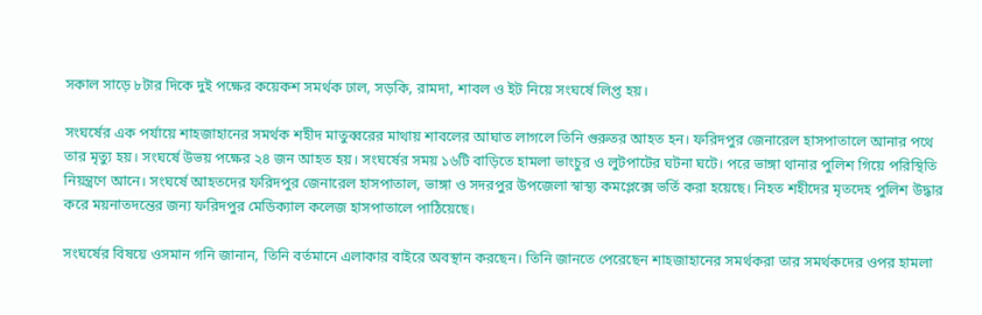সকাল সাড়ে ৮টার দিকে দুই পক্ষের কয়েকশ সমর্থক ঢাল, সড়কি, রামদা, শাবল ও ইট নিয়ে সংঘর্ষে লিপ্ত হয়।

সংঘর্ষের এক পর্যায়ে শাহজাহানের সমর্থক শহীদ মাতুব্বরের মাথায় শাবলের আঘাত লাগলে তিনি গুরুতর আহত হন। ফরিদপুর জেনারেল হাসপাতালে আনার পথে তার মৃত্যু হয়। সংঘর্ষে উভয় পক্ষের ২৪ জন আহত হয়। সংঘর্ষের সময় ১৬টি বাড়িতে হামলা ভাংচুর ও লুটপাটের ঘটনা ঘটে। পরে ভাঙ্গা থানার পুলিশ গিয়ে পরিস্থিতি নিয়ন্ত্রণে আনে। সংঘর্ষে আহতদের ফরিদপুর জেনারেল হাসপাতাল, ভাঙ্গা ও সদরপুর উপজেলা স্বাস্থ্য কমপ্লেক্সে ভর্তি করা হয়েছে। নিহত শহীদের মৃতদেহ পুলিশ উদ্ধার করে ময়নাতদন্তের জন্য ফরিদপুর মেডিক্যাল কলেজ হাসপাতালে পাঠিয়েছে।

সংঘর্ষের বিষয়ে ওসমান গনি জানান, তিনি বর্তমানে এলাকার বাইরে অবস্থান করছেন। তিনি জানতে পেরেছেন শাহজাহানের সমর্থকরা তার সমর্থকদের ওপর হামলা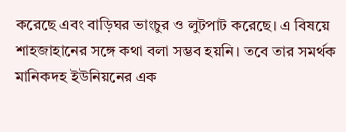করেছে এবং বাড়িঘর ভাংচুর ও লুটপাট করেছে। এ বিষয়ে শাহজাহানের সঙ্গে কথা বলা সম্ভব হয়নি। তবে তার সমর্থক মানিকদহ ইউনিয়নের এক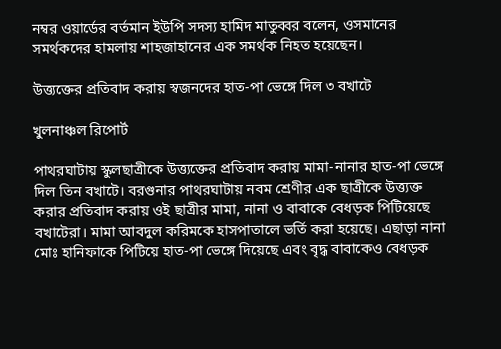নম্বর ওয়ার্ডের বর্তমান ইউপি সদস্য হামিদ মাতুব্বর বলেন, ওসমানের সমর্থকদের হামলায় শাহজাহানের এক সমর্থক নিহত হয়েছেন।

উত্ত্যক্তের প্রতিবাদ করায় স্বজনদের হাত-পা ভেঙ্গে দিল ৩ বখাটে

খুলনাঞ্চল রিপোর্ট

পাথরঘাটায় স্কুলছাত্রীকে উত্ত্যক্তের প্রতিবাদ করায় মামা-নানার হাত-পা ভেঙ্গে দিল তিন বখাটে। বরগুনার পাথরঘাটায় নবম শ্রেণীর এক ছাত্রীকে উত্ত্যক্ত করার প্রতিবাদ করায় ওই ছাত্রীর মামা, নানা ও বাবাকে বেধড়ক পিটিয়েছে বখাটেরা। মামা আবদুল করিমকে হাসপাতালে ভর্তি করা হয়েছে। এছাড়া নানা মোঃ হানিফাকে পিটিয়ে হাত-পা ভেঙ্গে দিয়েছে এবং বৃদ্ধ বাবাকেও বেধড়ক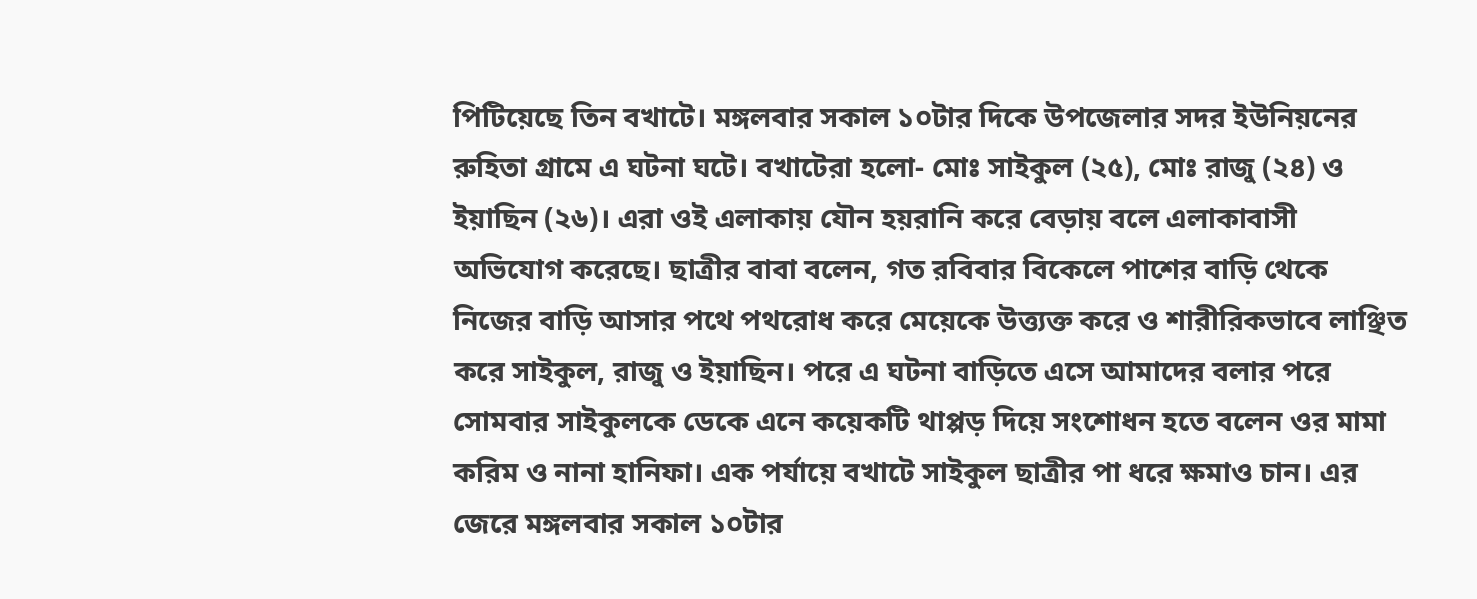পিটিয়েছে তিন বখাটে। মঙ্গলবার সকাল ১০টার দিকে উপজেলার সদর ইউনিয়নের রুহিতা গ্রামে এ ঘটনা ঘটে। বখাটেরা হলো- মোঃ সাইকুল (২৫), মোঃ রাজু (২৪) ও ইয়াছিন (২৬)। এরা ওই এলাকায় যৌন হয়রানি করে বেড়ায় বলে এলাকাবাসী অভিযোগ করেছে। ছাত্রীর বাবা বলেন, গত রবিবার বিকেলে পাশের বাড়ি থেকে নিজের বাড়ি আসার পথে পথরোধ করে মেয়েকে উত্ত্যক্ত করে ও শারীরিকভাবে লাঞ্ছিত করে সাইকুল, রাজু ও ইয়াছিন। পরে এ ঘটনা বাড়িতে এসে আমাদের বলার পরে সোমবার সাইকুলকে ডেকে এনে কয়েকটি থাপ্পড় দিয়ে সংশোধন হতে বলেন ওর মামা করিম ও নানা হানিফা। এক পর্যায়ে বখাটে সাইকুল ছাত্রীর পা ধরে ক্ষমাও চান। এর জেরে মঙ্গলবার সকাল ১০টার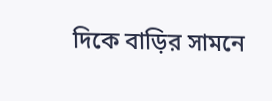দিকে বাড়ির সামনে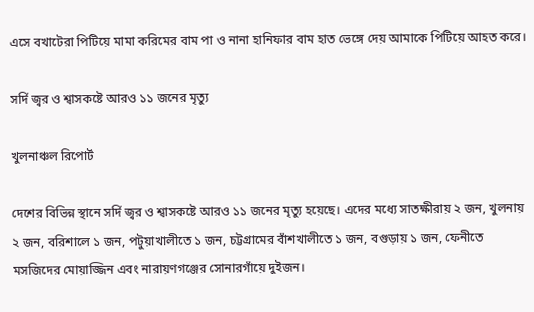এসে বখাটেরা পিটিয়ে মামা করিমের বাম পা ও নানা হানিফার বাম হাত ভেঙ্গে দেয় আমাকে পিটিয়ে আহত করে।

সর্দি জ্বর ও শ্বাসকষ্টে আরও ১১ জনের মৃত্যু

খুলনাঞ্চল রিপোর্ট

দেশের বিভিন্ন স্থানে সর্দি জ্বর ও শ্বাসকষ্টে আরও ১১ জনের মৃত্যু হয়েছে। এদের মধ্যে সাতক্ষীরায় ২ জন, খুলনায় ২ জন, বরিশালে ১ জন, পটুয়াখালীতে ১ জন, চট্টগ্রামের বাঁশখালীতে ১ জন, বগুড়ায় ১ জন, ফেনীতে মসজিদের মোয়াজ্জিন এবং নারায়ণগঞ্জের সোনারগাঁয়ে দুইজন।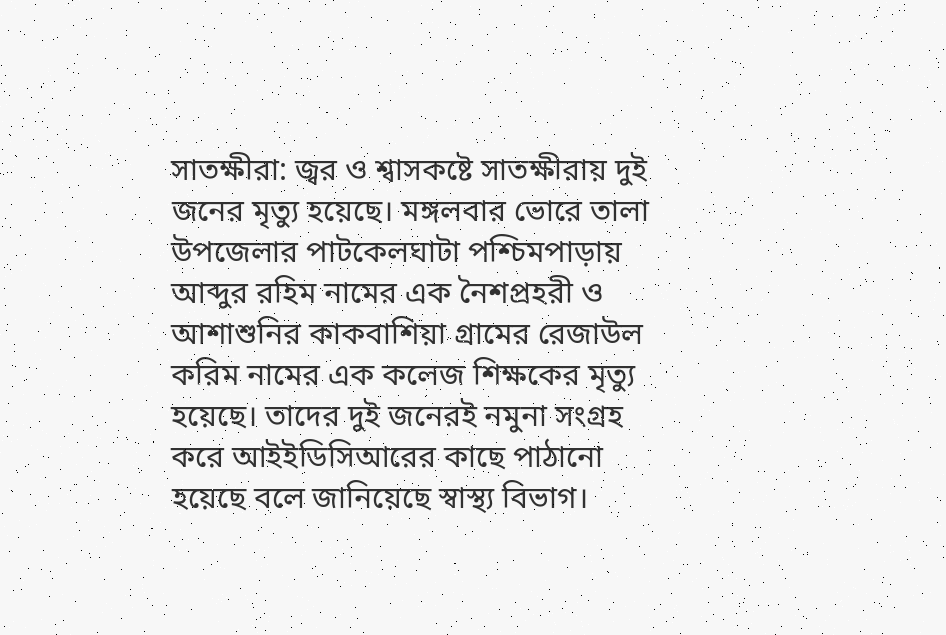সাতক্ষীরা: জ্বর ও শ্বাসকষ্টে সাতক্ষীরায় দুই জনের মৃত্যু হয়েছে। মঙ্গলবার ভোরে তালা উপজেলার পাটকেলঘাটা পশ্চিমপাড়ায় আব্দুর রহিম নামের এক নৈশপ্রহরী ও আশাশুনির কাকবাশিয়া গ্রামের রেজাউল করিম নামের এক কলেজ শিক্ষকের মৃত্যু হয়েছে। তাদের দুই জনেরই নমুনা সংগ্রহ করে আইইডিসিআরের কাছে পাঠানো হয়েছে বলে জানিয়েছে স্বাস্থ্য বিভাগ।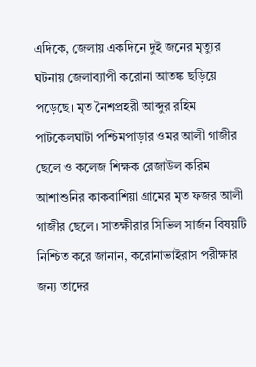এদিকে, জেলায় একদিনে দুই জনের মৃত্যুর ঘটনায় জেলাব্যাপী করোনা আতঙ্ক ছড়িয়ে পড়েছে। মৃত নৈশপ্রহরী আব্দুর রহিম পাটকেলঘাটা পশ্চিমপাড়ার ওমর আলী গাজীর ছেলে ও কলেজ শিক্ষক রেজাউল করিম আশাশুনির কাকবাশিয়া গ্রামের মৃত ফজর আলী গাজীর ছেলে। সাতক্ষীরার সিভিল সার্জন বিষয়টি নিশ্চিত করে জানান, করোনাভাইরাস পরীক্ষার জন্য তাদের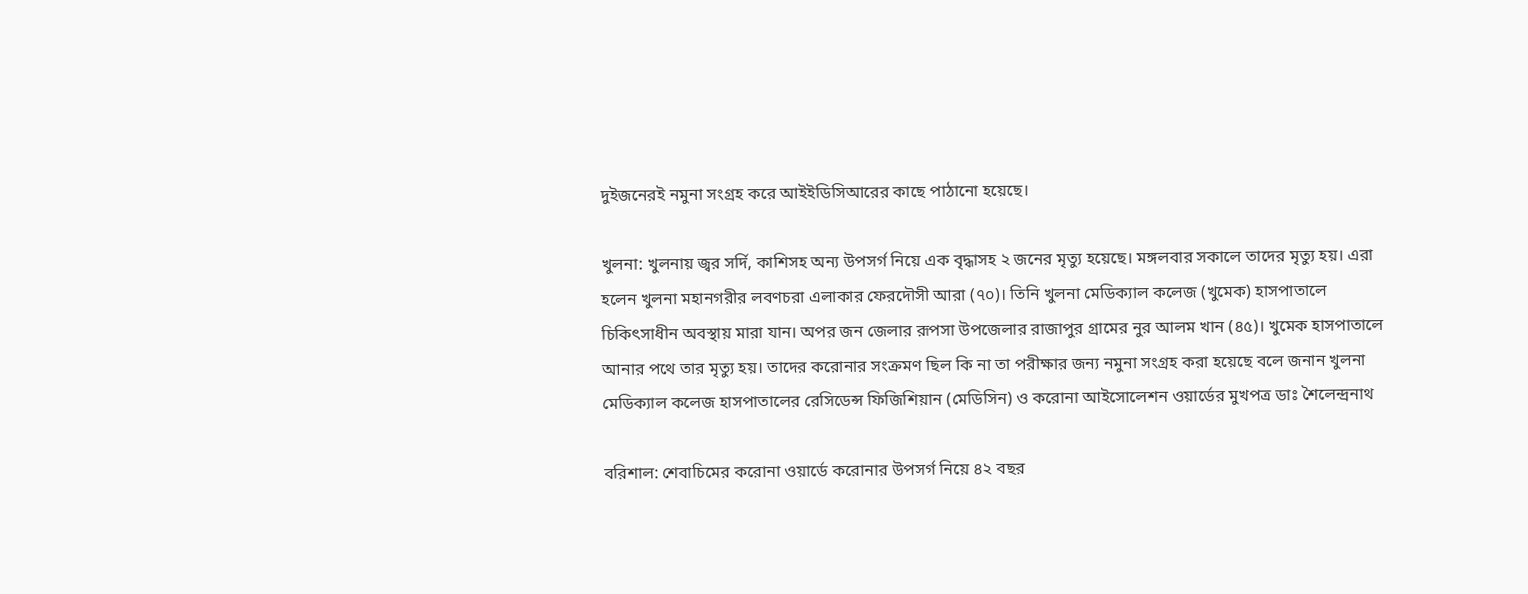দুইজনেরই নমুনা সংগ্রহ করে আইইডিসিআরের কাছে পাঠানো হয়েছে।

খুলনা: খুলনায় জ্বর সর্দি, কাশিসহ অন্য উপসর্গ নিয়ে এক বৃদ্ধাসহ ২ জনের মৃত্যু হয়েছে। মঙ্গলবার সকালে তাদের মৃত্যু হয়। এরা হলেন খুলনা মহানগরীর লবণচরা এলাকার ফেরদৌসী আরা (৭০)। তিনি খুলনা মেডিক্যাল কলেজ (খুমেক) হাসপাতালে চিকিৎসাধীন অবস্থায় মারা যান। অপর জন জেলার রূপসা উপজেলার রাজাপুর গ্রামের নুর আলম খান (৪৫)। খুমেক হাসপাতালে আনার পথে তার মৃত্যু হয়। তাদের করোনার সংক্রমণ ছিল কি না তা পরীক্ষার জন্য নমুনা সংগ্রহ করা হয়েছে বলে জনান খুলনা মেডিক্যাল কলেজ হাসপাতালের রেসিডেন্স ফিজিশিয়ান (মেডিসিন) ও করোনা আইসোলেশন ওয়ার্ডের মুখপত্র ডাঃ শৈলেন্দ্রনাথ

বরিশাল: শেবাচিমের করোনা ওয়ার্ডে করোনার উপসর্গ নিয়ে ৪২ বছর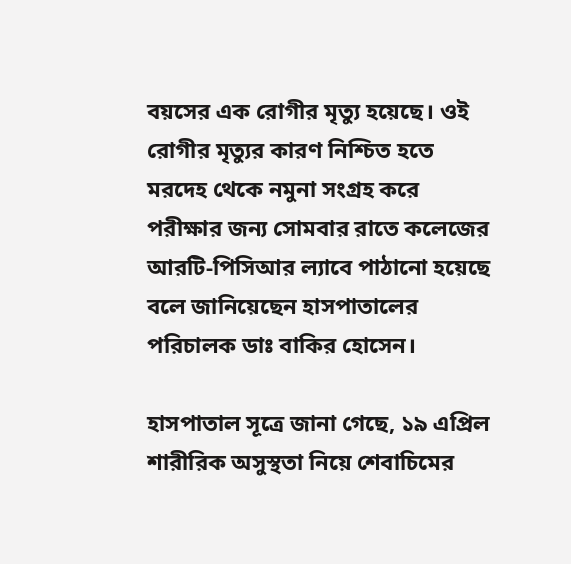বয়সের এক রোগীর মৃত্যু হয়েছে। ওই রোগীর মৃত্যুর কারণ নিশ্চিত হতে মরদেহ থেকে নমুনা সংগ্রহ করে পরীক্ষার জন্য সোমবার রাতে কলেজের আরটি-পিসিআর ল্যাবে পাঠানো হয়েছে বলে জানিয়েছেন হাসপাতালের পরিচালক ডাঃ বাকির হোসেন।

হাসপাতাল সূত্রে জানা গেছে, ১৯ এপ্রিল শারীরিক অসুস্থতা নিয়ে শেবাচিমের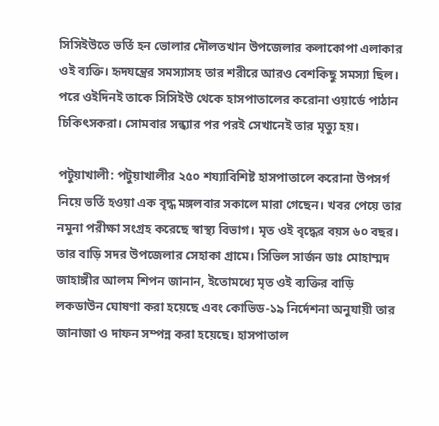সিসিইউতে ভর্তি হন ভোলার দৌলতখান উপজেলার কলাকোপা এলাকার ওই ব্যক্তি। হৃদযন্ত্রের সমস্যাসহ তার শরীরে আরও বেশকিছু সমস্যা ছিল। পরে ওইদিনই তাকে সিসিইউ থেকে হাসপাতালের করোনা ওয়ার্ডে পাঠান চিকিৎসকরা। সোমবার সন্ধ্যার পর পরই সেখানেই তার মৃত্যু হয়।

পটুয়াখালী: পটুয়াখালীর ২৫০ শয্যাবিশিষ্ট হাসপাতালে করোনা উপসর্গ নিয়ে ভর্তি হওয়া এক বৃদ্ধ মঙ্গলবার সকালে মারা গেছেন। খবর পেয়ে তার নমুনা পরীক্ষা সংগ্রহ করেছে স্বাস্থ্য বিভাগ। মৃত ওই বৃদ্ধের বয়স ৬০ বছর। তার বাড়ি সদর উপজেলার সেহাকা গ্রামে। সিভিল সার্জন ডাঃ মোহাম্মদ জাহাঙ্গীর আলম শিপন জানান, ইতোমধ্যে মৃত ওই ব্যক্তির বাড়ি লকডাউন ঘোষণা করা হয়েছে এবং কোভিড-১৯ নির্দেশনা অনুযায়ী তার জানাজা ও দাফন সম্পন্ন করা হয়েছে। হাসপাতাল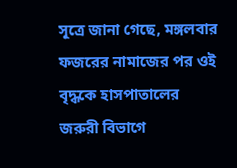সূত্রে জানা গেছে, মঙ্গলবার ফজরের নামাজের পর ওই বৃদ্ধকে হাসপাতালের জরুরী বিভাগে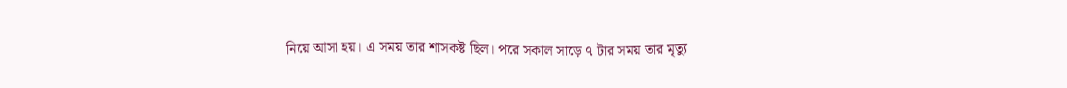নিয়ে আসা হয়। এ সময় তার শাসকষ্ট ছিল। পরে সকাল সাড়ে ৭ টার সময় তার মৃত্যু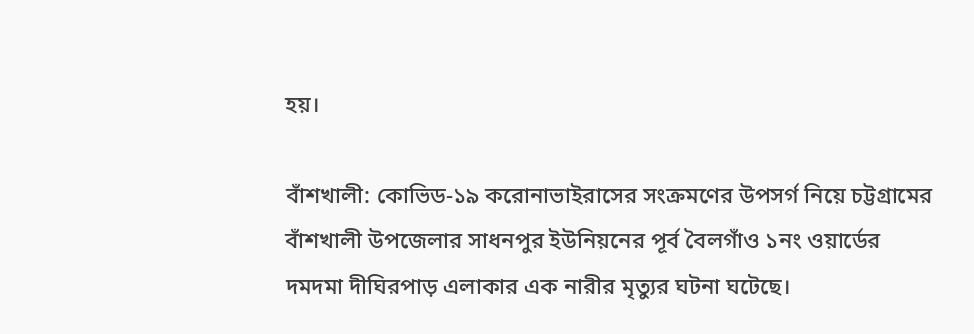হয়।

বাঁশখালী: কোভিড-১৯ করোনাভাইরাসের সংক্রমণের উপসর্গ নিয়ে চট্টগ্রামের বাঁশখালী উপজেলার সাধনপুর ইউনিয়নের পূর্ব বৈলগাঁও ১নং ওয়ার্ডের দমদমা দীঘিরপাড় এলাকার এক নারীর মৃত্যুর ঘটনা ঘটেছে।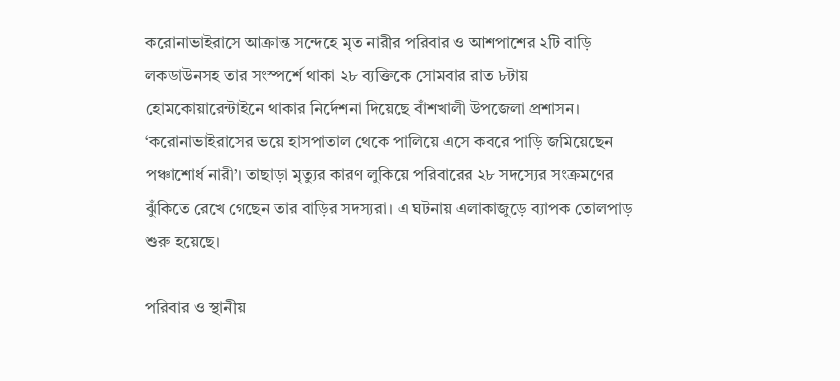করোনাভাইরাসে আক্রান্ত সন্দেহে মৃত নারীর পরিবার ও আশপাশের ২টি বাড়ি লকডাউনসহ তার সংস্পর্শে থাকা ২৮ ব্যক্তিকে সোমবার রাত ৮টায় হোমকোয়ারেন্টাইনে থাকার নির্দেশনা দিয়েছে বাঁশখালী উপজেলা প্রশাসন। ‘করোনাভাইরাসের ভয়ে হাসপাতাল থেকে পালিয়ে এসে কবরে পাড়ি জমিয়েছেন পঞ্চাশোর্ধ নারী’। তাছাড়া মৃত্যুর কারণ লুকিয়ে পরিবারের ২৮ সদস্যের সংক্রমণের ঝুঁকিতে রেখে গেছেন তার বাড়ির সদস্যরা। এ ঘটনায় এলাকাজুড়ে ব্যাপক তোলপাড় শুরু হয়েছে।

পরিবার ও স্থানীয়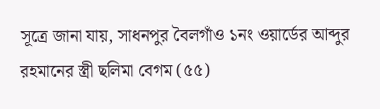সূত্রে জানা যায়, সাধনপুর বৈলগাঁও ১নং ওয়ার্ডের আব্দুর রহমানের স্ত্রী ছলিমা বেগম (৫৫)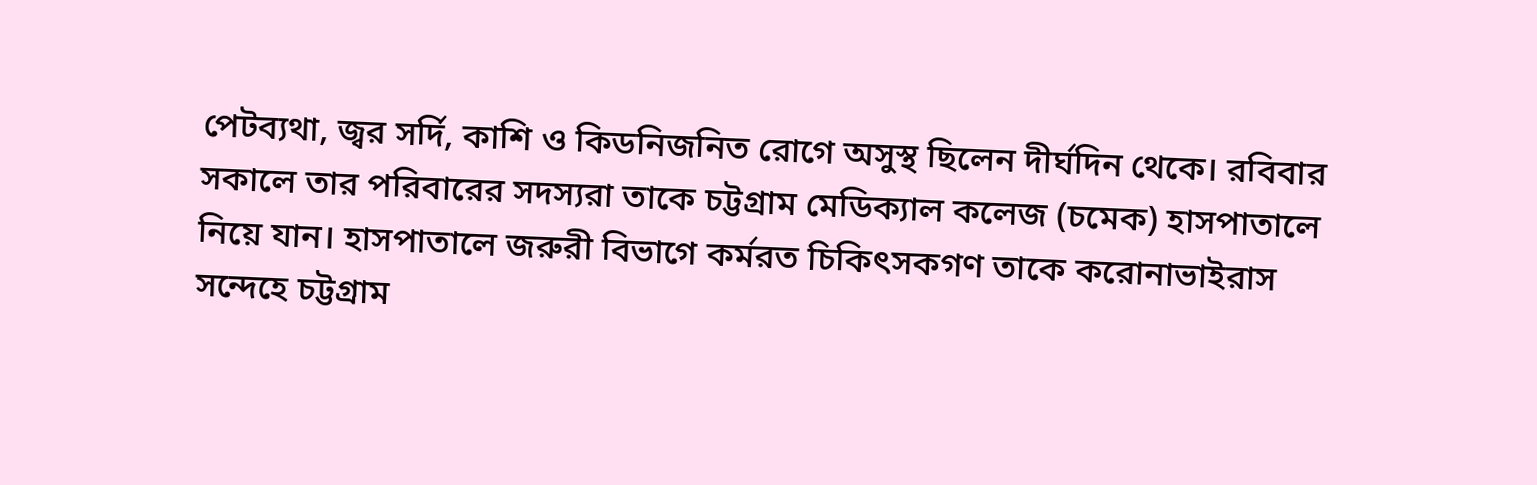পেটব্যথা, জ্বর সর্দি, কাশি ও কিডনিজনিত রোগে অসুস্থ ছিলেন দীর্ঘদিন থেকে। রবিবার সকালে তার পরিবারের সদস্যরা তাকে চট্টগ্রাম মেডিক্যাল কলেজ (চমেক) হাসপাতালে নিয়ে যান। হাসপাতালে জরুরী বিভাগে কর্মরত চিকিৎসকগণ তাকে করোনাভাইরাস সন্দেহে চট্টগ্রাম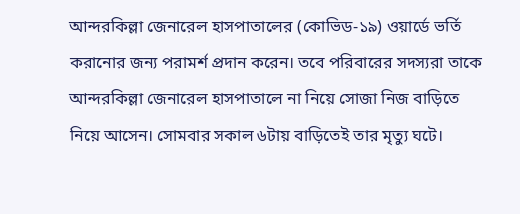আন্দরকিল্লা জেনারেল হাসপাতালের (কোভিড-১৯) ওয়ার্ডে ভর্তি করানোর জন্য পরামর্শ প্রদান করেন। তবে পরিবারের সদস্যরা তাকে আন্দরকিল্লা জেনারেল হাসপাতালে না নিয়ে সোজা নিজ বাড়িতে নিয়ে আসেন। সোমবার সকাল ৬টায় বাড়িতেই তার মৃত্যু ঘটে।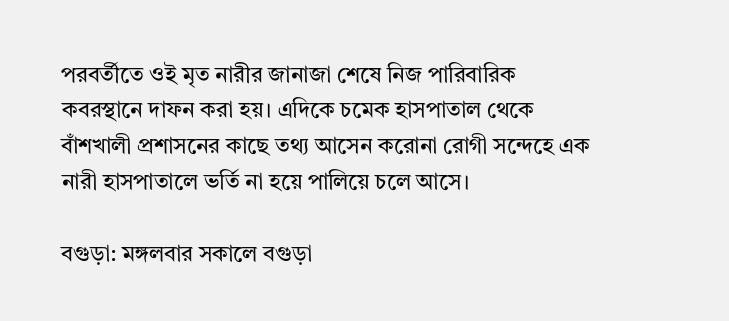পরবর্তীতে ওই মৃত নারীর জানাজা শেষে নিজ পারিবারিক কবরস্থানে দাফন করা হয়। এদিকে চমেক হাসপাতাল থেকে বাঁশখালী প্রশাসনের কাছে তথ্য আসেন করোনা রোগী সন্দেহে এক নারী হাসপাতালে ভর্তি না হয়ে পালিয়ে চলে আসে।

বগুড়া: মঙ্গলবার সকালে বগুড়া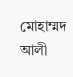মোহাম্মদ আলী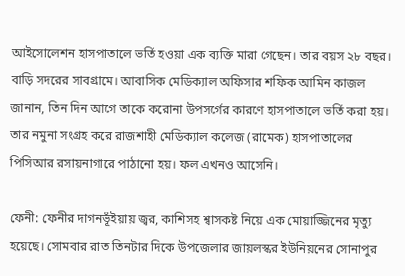আইসোলেশন হাসপাতালে ভর্তি হওয়া এক ব্যক্তি মারা গেছেন। তার বয়স ২৮ বছর। বাড়ি সদরের সাবগ্রামে। আবাসিক মেডিক্যাল অফিসার শফিক আমিন কাজল জানান, তিন দিন আগে তাকে করোনা উপসর্গের কারণে হাসপাতালে ভর্তি করা হয়। তার নমুনা সংগ্রহ করে রাজশাহী মেডিক্যাল কলেজ (রামেক) হাসপাতালের পিসিআর রসায়নাগারে পাঠানো হয়। ফল এখনও আসেনি।

ফেনী: ফেনীর দাগনভূঁইয়ায় জ্বর, কাশিসহ শ্বাসকষ্ট নিয়ে এক মোয়াজ্জিনের মৃত্যু হয়েছে। সোমবার রাত তিনটার দিকে উপজেলার জায়লস্কর ইউনিয়নের সোনাপুর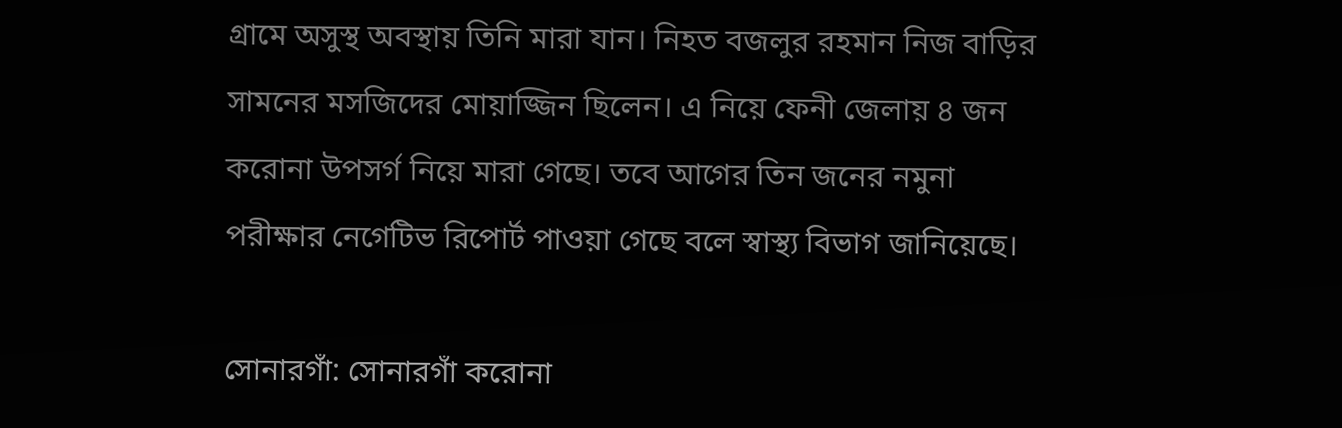গ্রামে অসুস্থ অবস্থায় তিনি মারা যান। নিহত বজলুর রহমান নিজ বাড়ির সামনের মসজিদের মোয়াজ্জিন ছিলেন। এ নিয়ে ফেনী জেলায় ৪ জন করোনা উপসর্গ নিয়ে মারা গেছে। তবে আগের তিন জনের নমুনা পরীক্ষার নেগেটিভ রিপোর্ট পাওয়া গেছে বলে স্বাস্থ্য বিভাগ জানিয়েছে।

সোনারগাঁ: সোনারগাঁ করোনা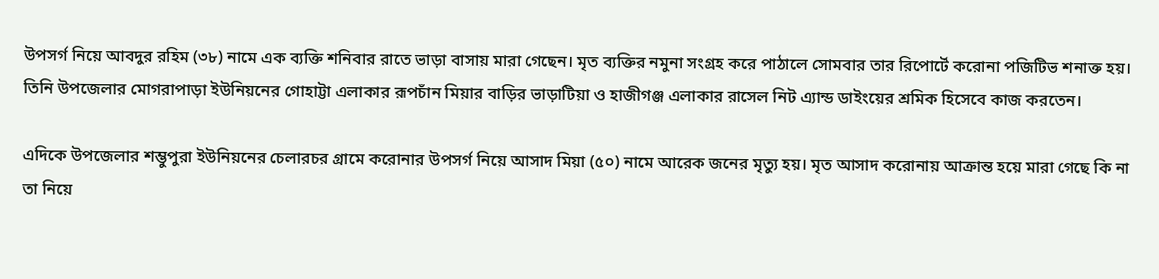উপসর্গ নিয়ে আবদুর রহিম (৩৮) নামে এক ব্যক্তি শনিবার রাতে ভাড়া বাসায় মারা গেছেন। মৃত ব্যক্তির নমুনা সংগ্রহ করে পাঠালে সোমবার তার রিপোর্টে করোনা পজিটিভ শনাক্ত হয়। তিনি উপজেলার মোগরাপাড়া ইউনিয়নের গোহাট্টা এলাকার রূপচাঁন মিয়ার বাড়ির ভাড়াটিয়া ও হাজীগঞ্জ এলাকার রাসেল নিট এ্যান্ড ডাইংয়ের শ্রমিক হিসেবে কাজ করতেন।

এদিকে উপজেলার শম্ভুপুরা ইউনিয়নের চেলারচর গ্রামে করোনার উপসর্গ নিয়ে আসাদ মিয়া (৫০) নামে আরেক জনের মৃত্যু হয়। মৃত আসাদ করোনায় আক্রান্ত হয়ে মারা গেছে কি না তা নিয়ে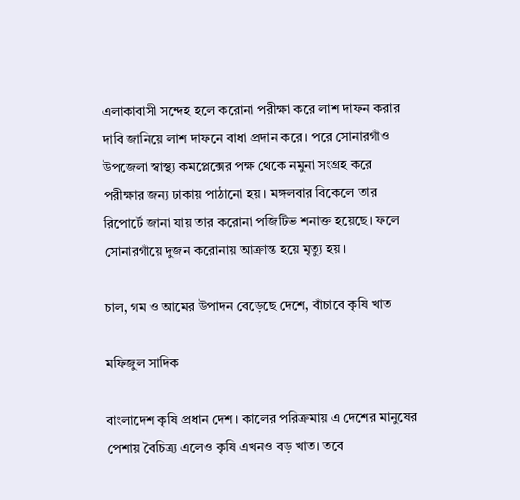এলাকাবাসী সন্দেহ হলে করোনা পরীক্ষা করে লাশ দাফন করার দাবি জানিয়ে লাশ দাফনে বাধা প্রদান করে। পরে সোনারগাঁও উপজেলা স্বাস্থ্য কমপ্লেক্সের পক্ষ থেকে নমুনা সংগ্রহ করে পরীক্ষার জন্য ঢাকায় পাঠানো হয়। মঙ্গলবার বিকেলে তার রিপোর্টে জানা যায় তার করোনা পজিটিভ শনাক্ত হয়েছে। ফলে সোনারগাঁয়ে দুজন করোনায় আক্রান্ত হয়ে মৃত্যু হয়।

চাল, গম ও আমের উপাদন বেড়েছে দেশে, বাঁচাবে কৃষি খাত

মফিজুল সাদিক

বাংলাদেশ কৃষি প্রধান দেশ। কালের পরিক্রমায় এ দেশের মানুষের পেশায় বৈচিত্র্য এলেও কৃষি এখনও বড় খাত। তবে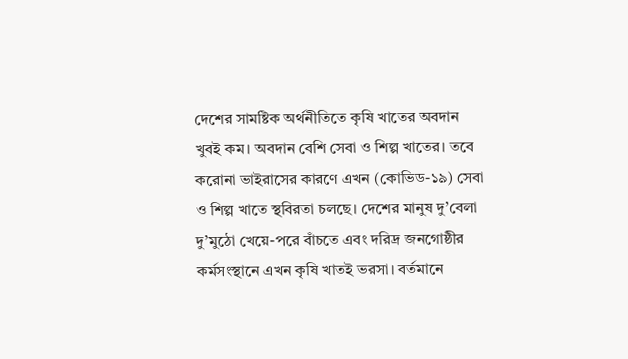দেশের সামষ্টিক অর্থনীতিতে কৃষি খাতের অবদান খুবই কম। অবদান বেশি সেবা ও শিল্প খাতের। তবে করোনা ভাইরাসের কারণে এখন (কোভিড-১৯) সেবা ও শিল্প খাতে স্থবিরতা চলছে। দেশের মানুষ দু’বেলা দু’মুঠো খেয়ে-পরে বাঁচতে এবং দরিদ্র জনগোষ্ঠীর কর্মসংস্থানে এখন কৃষি খাতই ভরসা। বর্তমানে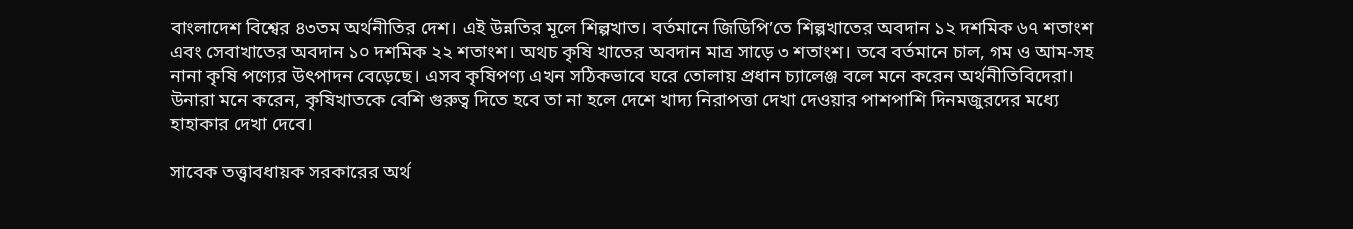বাংলাদেশ বিশ্বের ৪৩তম অর্থনীতির দেশ। এই উন্নতির মূলে শিল্পখাত। বর্তমানে জিডিপি’তে শিল্পখাতের অবদান ১২ দশমিক ৬৭ শতাংশ এবং সেবাখাতের অবদান ১০ দশমিক ২২ শতাংশ। অথচ কৃষি খাতের অবদান মাত্র সাড়ে ৩ শতাংশ। তবে বর্তমানে চাল, গম ও আম-সহ নানা কৃষি পণ্যের উৎপাদন বেড়েছে। এসব কৃষিপণ্য এখন সঠিকভাবে ঘরে তোলায় প্রধান চ্যালেঞ্জ বলে মনে করেন অর্থনীতিবিদেরা। উনারা মনে করেন, কৃষিখাতকে বেশি গুরুত্ব দিতে হবে তা না হলে দেশে খাদ্য নিরাপত্তা দেখা দেওয়ার পাশপাশি দিনমজুরদের মধ্যে হাহাকার দেখা দেবে।

সাবেক তত্ত্বাবধায়ক সরকারের অর্থ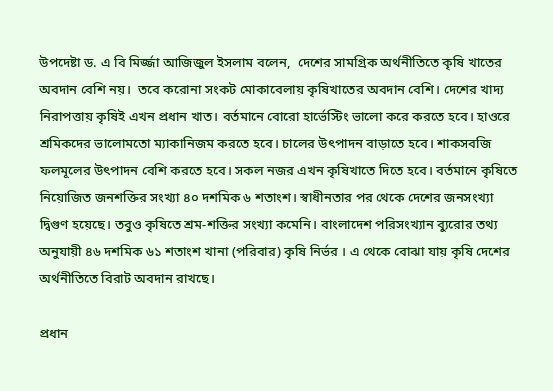উপদেষ্টা ড. এ বি মির্জ্জা আজিজুল ইসলাম বলেন,  দেশের সামগ্রিক অর্থনীতিতে কৃষি খাতের অবদান বেশি নয়।  তবে করোনা সংকট মোকাবেলায় কৃষিখাতের অবদান বেশি। দেশের খাদ্য নিরাপত্তায় কৃষিই এখন প্রধান খাত। বর্তমানে বোরো হার্ভেস্টিং ভালো করে করতে হবে। হাওরে শ্রমিকদের ভালোমতো ম্যাকানিজম করতে হবে। চালের উৎপাদন বাড়াতে হবে। শাকসবজি ফলমূলের উৎপাদন বেশি করতে হবে। সকল নজর এখন কৃষিখাতে দিতে হবে। বর্তমানে কৃষিতে নিয়োজিত জনশক্তির সংখ্যা ৪০ দশমিক ৬ শতাংশ। স্বাধীনতার পর থেকে দেশের জনসংখ্যা দ্বিগুণ হয়েছে। তবুও কৃষিতে শ্রম-শক্তির সংখ্যা কমেনি। বাংলাদেশ পরিসংখ্যান ব্যুরোর তথ্য অনুযায়ী ৪৬ দশমিক ৬১ শতাংশ খানা (পরিবার) কৃষি নির্ভর । এ থেকে বোঝা যায় কৃষি দেশের অর্থনীতিতে বিরাট অবদান রাখছে।

প্রধান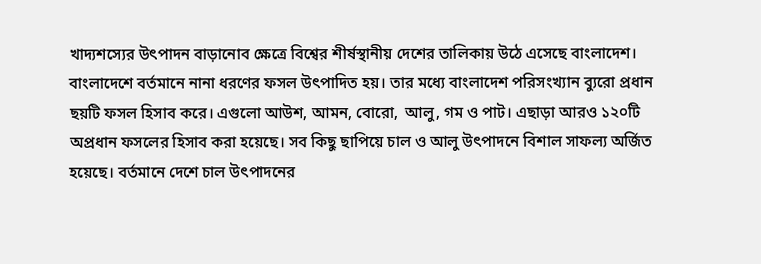খাদ্যশস্যের উৎপাদন বাড়ানোব ক্ষেত্রে বিশ্বের শীর্ষস্থানীয় দেশের তালিকায় উঠে এসেছে বাংলাদেশ। বাংলাদেশে বর্তমানে নানা ধরণের ফসল উৎপাদিত হয়। তার মধ্যে বাংলাদেশ পরিসংখ্যান ব্যুরো প্রধান ছয়টি ফসল হিসাব করে। এগুলো আউশ, আমন, বোরো,  আলু, গম ও পাট। এছাড়া আরও ১২০টি অপ্রধান ফসলের হিসাব করা হয়েছে। সব কিছু ছাপিয়ে চাল ও আলু উৎপাদনে বিশাল সাফল্য অর্জিত হয়েছে। বর্তমানে দেশে চাল উৎপাদনের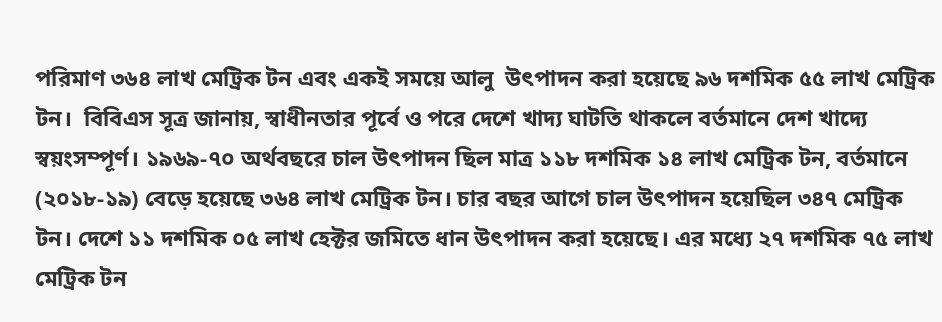পরিমাণ ৩৬৪ লাখ মেট্রিক টন এবং একই সময়ে আলু  উৎপাদন করা হয়েছে ৯৬ দশমিক ৫৫ লাখ মেট্রিক টন।  বিবিএস সূত্র জানায়, স্বাধীনতার পূর্বে ও পরে দেশে খাদ্য ঘাটতি থাকলে বর্তমানে দেশ খাদ্যে স্বয়ংসম্পূর্ণ। ১৯৬৯-৭০ অর্থবছরে চাল উৎপাদন ছিল মাত্র ১১৮ দশমিক ১৪ লাখ মেট্রিক টন, বর্তমানে (২০১৮-১৯) বেড়ে হয়েছে ৩৬৪ লাখ মেট্রিক টন। চার বছর আগে চাল উৎপাদন হয়েছিল ৩৪৭ মেট্রিক টন। দেশে ১১ দশমিক ০৫ লাখ হেক্টর জমিতে ধান উৎপাদন করা হয়েছে। এর মধ্যে ২৭ দশমিক ৭৫ লাখ মেট্রিক টন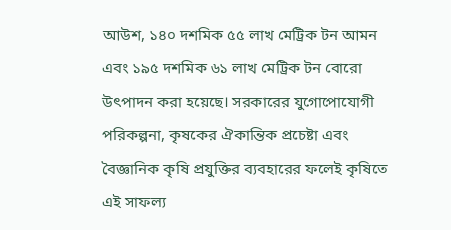আউশ, ১৪০ দশমিক ৫৫ লাখ মেট্রিক টন আমন এবং ১৯৫ দশমিক ৬১ লাখ মেট্রিক টন বোরো উৎপাদন করা হয়েছে। সরকারের যুগোপোযোগী পরিকল্পনা, কৃষকের ঐকান্তিক প্রচেষ্টা এবং বৈজ্ঞানিক কৃষি প্রযুক্তির ব্যবহারের ফলেই কৃষিতে এই সাফল্য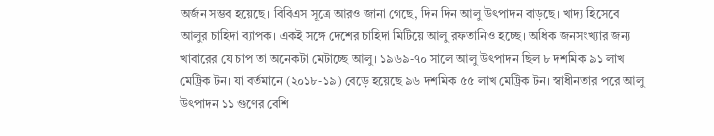অর্জন সম্ভব হয়েছে। বিবিএস সূত্রে আরও জানা গেছে, দিন দিন আলু উৎপাদন বাড়ছে। খাদ্য হিসেবে আলুর চাহিদা ব্যাপক। একই সঙ্গে দেশের চাহিদা মিটিয়ে আলু রফতানিও হচ্ছে। অধিক জনসংখ্যার জন্য খাবারের যে চাপ তা অনেকটা মেটাচ্ছে আলু। ১৯৬৯-৭০ সালে আলু উৎপাদন ছিল ৮ দশমিক ৯১ লাখ মেট্রিক টন। যা বর্তমানে (২০১৮-১৯) বেড়ে হয়েছে ৯৬ দশমিক ৫৫ লাখ মেট্রিক টন। স্বাধীনতার পরে আলু উৎপাদন ১১ গুণের বেশি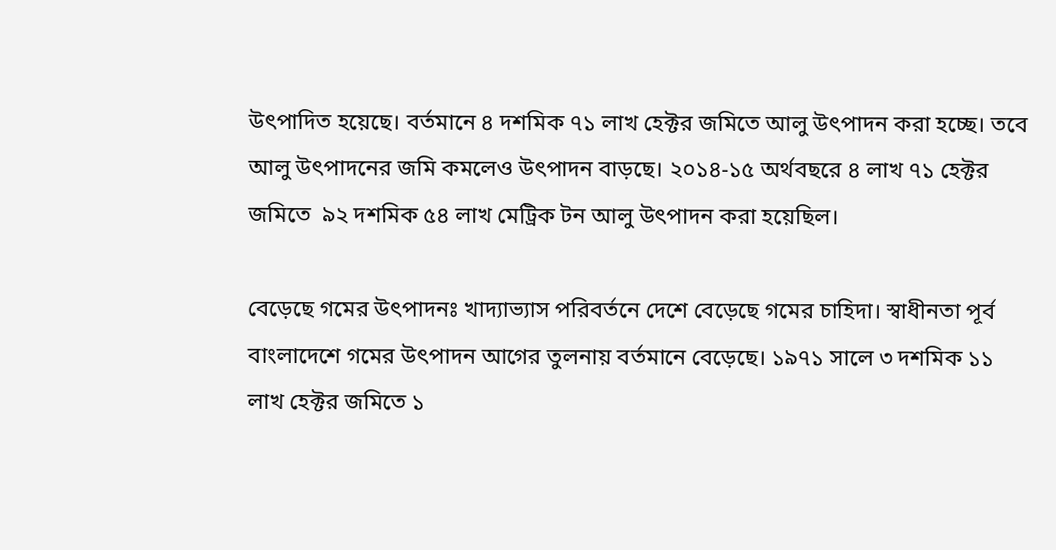উৎপাদিত হয়েছে। বর্তমানে ৪ দশমিক ৭১ লাখ হেক্টর জমিতে আলু উৎপাদন করা হচ্ছে। তবে আলু উৎপাদনের জমি কমলেও উৎপাদন বাড়ছে। ২০১৪-১৫ অর্থবছরে ৪ লাখ ৭১ হেক্টর জমিতে  ৯২ দশমিক ৫৪ লাখ মেট্রিক টন আলু উৎপাদন করা হয়েছিল।

বেড়েছে গমের উৎপাদনঃ খাদ্যাভ্যাস পরিবর্তনে দেশে বেড়েছে গমের চাহিদা। স্বাধীনতা পূর্ব বাংলাদেশে গমের উৎপাদন আগের তুলনায় বর্তমানে বেড়েছে। ১৯৭১ সালে ৩ দশমিক ১১ লাখ হেক্টর জমিতে ১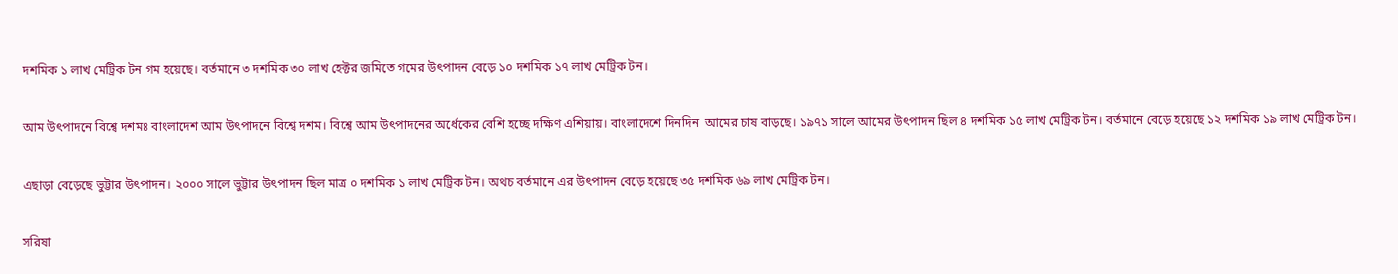দশমিক ১ লাখ মেট্রিক টন গম হয়েছে। বর্তমানে ৩ দশমিক ৩০ লাখ হেক্টর জমিতে গমের উৎপাদন বেড়ে ১০ দশমিক ১৭ লাখ মেট্রিক টন।

আম উৎপাদনে বিশ্বে দশমঃ বাংলাদেশ আম উৎপাদনে বিশ্বে দশম। বিশ্বে আম উৎপাদনের অর্ধেকের বেশি হচ্ছে দক্ষিণ এশিয়ায়। বাংলাদেশে দিনদিন  আমের চাষ বাড়ছে। ১৯৭১ সালে আমের উৎপাদন ছিল ৪ দশমিক ১৫ লাখ মেট্রিক টন। বর্তমানে বেড়ে হয়েছে ১২ দশমিক ১৯ লাখ মেট্রিক টন।

এছাড়া বেড়েছে ভুট্টার উৎপাদন। ২০০০ সালে ভুট্টার উৎপাদন ছিল মাত্র ০ দশমিক ১ লাখ মেট্রিক টন। অথচ বর্তমানে এর উৎপাদন বেড়ে হয়েছে ৩৫ দশমিক ৬৯ লাখ মেট্রিক টন।

সরিষা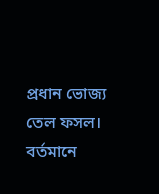প্রধান ভোজ্য তেল ফসল। বর্তমানে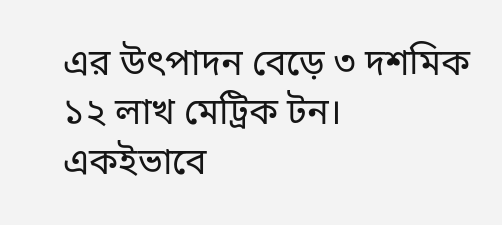এর উৎপাদন বেড়ে ৩ দশমিক ১২ লাখ মেট্রিক টন। একইভাবে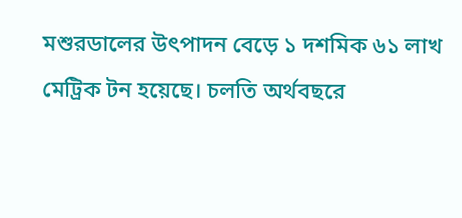মশুরডালের উৎপাদন বেড়ে ১ দশমিক ৬১ লাখ মেট্রিক টন হয়েছে। চলতি অর্থবছরে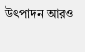উৎপাদন আরও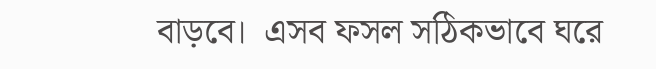বাড়বে।  এসব ফসল সঠিকভাবে ঘরে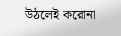উঠলেই করোনা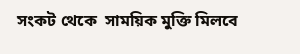সংকট থেকে  সাময়িক মুক্তি মিলবে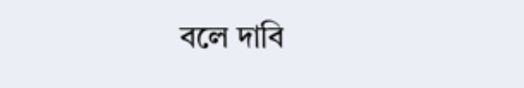বলে দাবি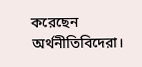করেছেন অর্থনীতিবিদেরা।